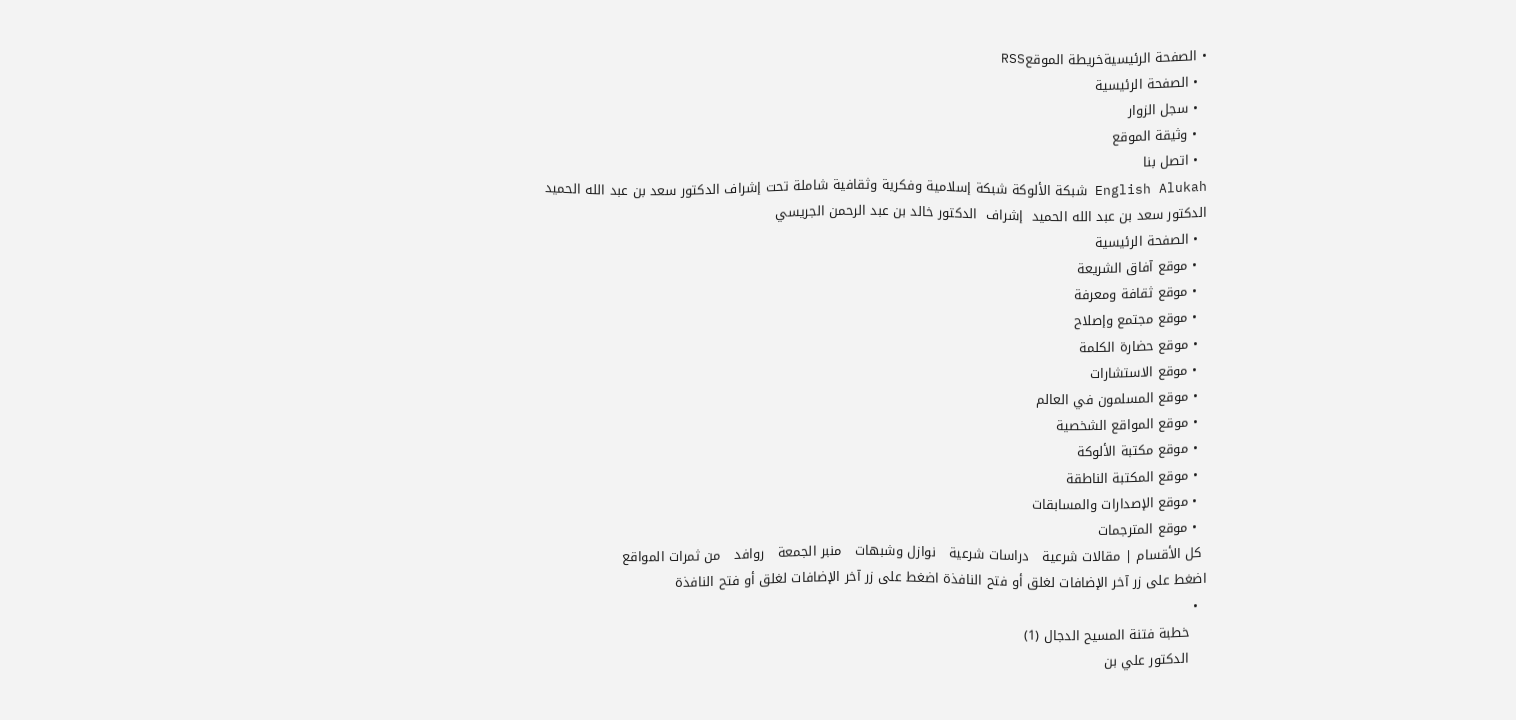• الصفحة الرئيسيةخريطة الموقعRSS
  • الصفحة الرئيسية
  • سجل الزوار
  • وثيقة الموقع
  • اتصل بنا
English Alukah شبكة الألوكة شبكة إسلامية وفكرية وثقافية شاملة تحت إشراف الدكتور سعد بن عبد الله الحميد
الدكتور سعد بن عبد الله الحميد  إشراف  الدكتور خالد بن عبد الرحمن الجريسي
  • الصفحة الرئيسية
  • موقع آفاق الشريعة
  • موقع ثقافة ومعرفة
  • موقع مجتمع وإصلاح
  • موقع حضارة الكلمة
  • موقع الاستشارات
  • موقع المسلمون في العالم
  • موقع المواقع الشخصية
  • موقع مكتبة الألوكة
  • موقع المكتبة الناطقة
  • موقع الإصدارات والمسابقات
  • موقع المترجمات
 كل الأقسام | مقالات شرعية   دراسات شرعية   نوازل وشبهات   منبر الجمعة   روافد   من ثمرات المواقع
اضغط على زر آخر الإضافات لغلق أو فتح النافذة اضغط على زر آخر الإضافات لغلق أو فتح النافذة
  •
    خطبة فتنة المسيح الدجال (1)
    الدكتور علي بن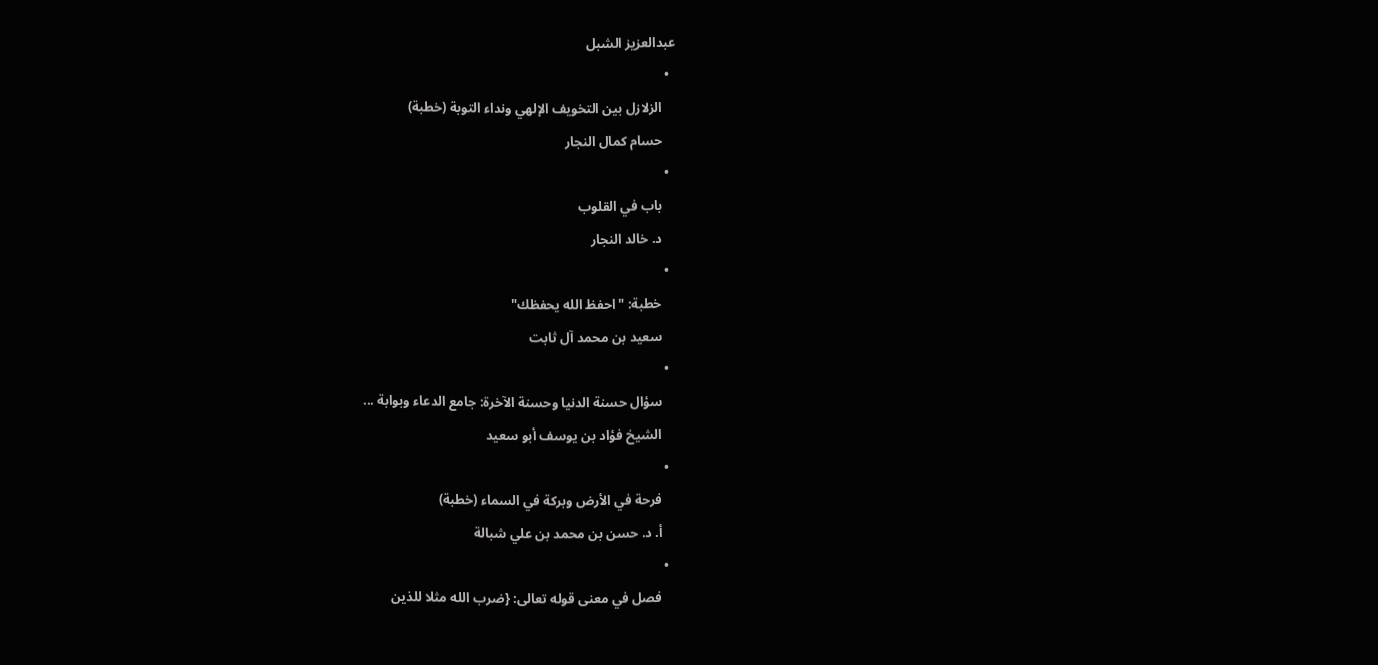عبدالعزيز الشبل
  •
    الزلازل بين التخويف الإلهي ونداء التوبة (خطبة)
    حسام كمال النجار
  •
    باب في القلوب
    د. خالد النجار
  •
    خطبة: "احفظ الله يحفظك"
    سعيد بن محمد آل ثابت
  •
    سؤال حسنة الدنيا وحسنة الآخرة: جامع الدعاء وبوابة ...
    الشيخ فؤاد بن يوسف أبو سعيد
  •
    فرحة في الأرض وبركة في السماء (خطبة)
    أ. د. حسن بن محمد بن علي شبالة
  •
    فصل في معنى قوله تعالى: {ضرب الله مثلا للذين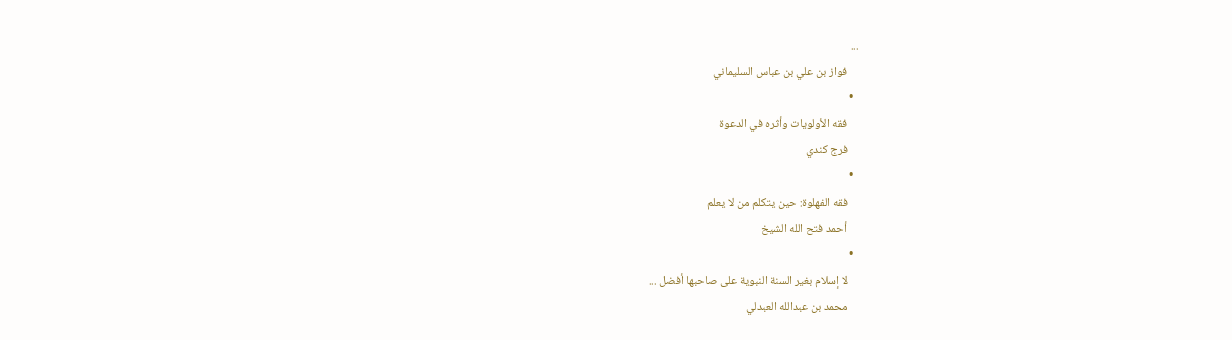...
    فواز بن علي بن عباس السليماني
  •
    فقه الأولويات وأثره في الدعوة
    فرج كندي
  •
    فقه الفهلوة: حين يتكلم من لا يعلم
    أحمد فتح الله الشيخ
  •
    لا إسلام بغير السنة النبوية على صاحبها أفضل ...
    محمد بن عبدالله العبدلي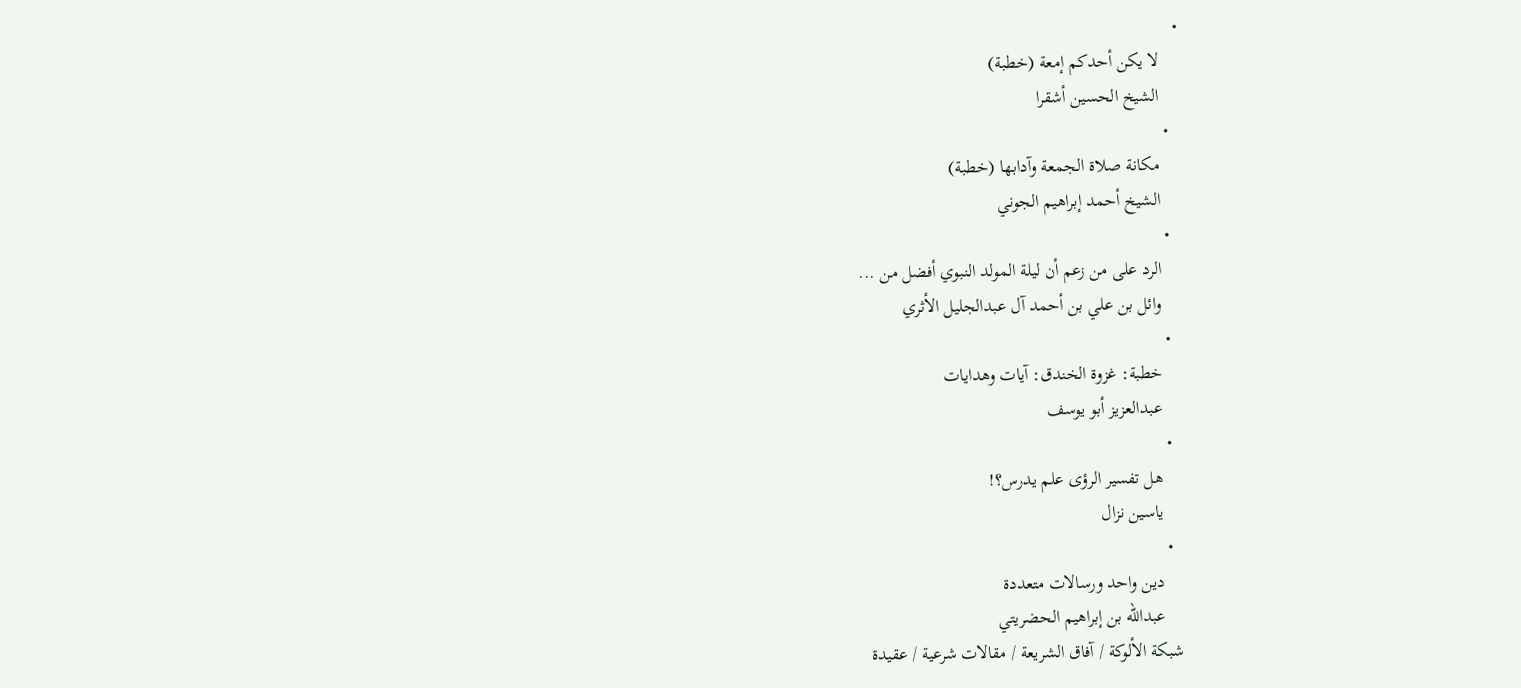•
    لا يكن أحدكم إمعة (خطبة)
    الشيخ الحسين أشقرا
  •
    مكانة صلاة الجمعة وآدابها (خطبة)
    الشيخ أحمد إبراهيم الجوني
  •
    الرد على من زعم أن ليلة المولد النبوي أفضل من ...
    وائل بن علي بن أحمد آل عبدالجليل الأثري
  •
    خطبة: غزوة الخندق: آيات وهدايات
    عبدالعزيز أبو يوسف
  •
    هل تفسير الرؤى علم يدرس؟!
    ياسين نزال
  •
    دين واحد ورسالات متعددة
    عبدالله بن إبراهيم الحضريتي
شبكة الألوكة / آفاق الشريعة / مقالات شرعية / عقيدة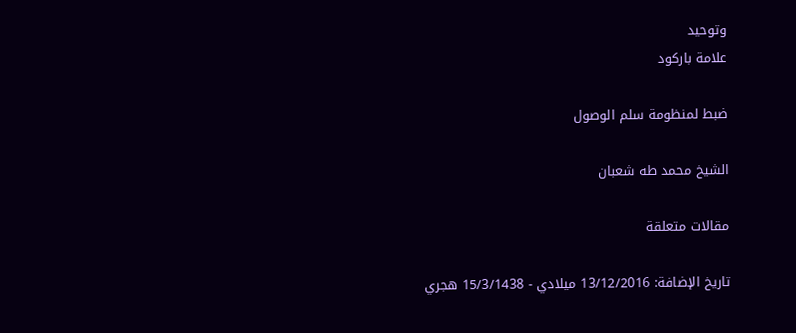وتوحيد
علامة باركود

ضبط لمنظومة سلم الوصول

الشيخ محمد طه شعبان

مقالات متعلقة

تاريخ الإضافة: 13/12/2016 ميلادي - 15/3/1438 هجري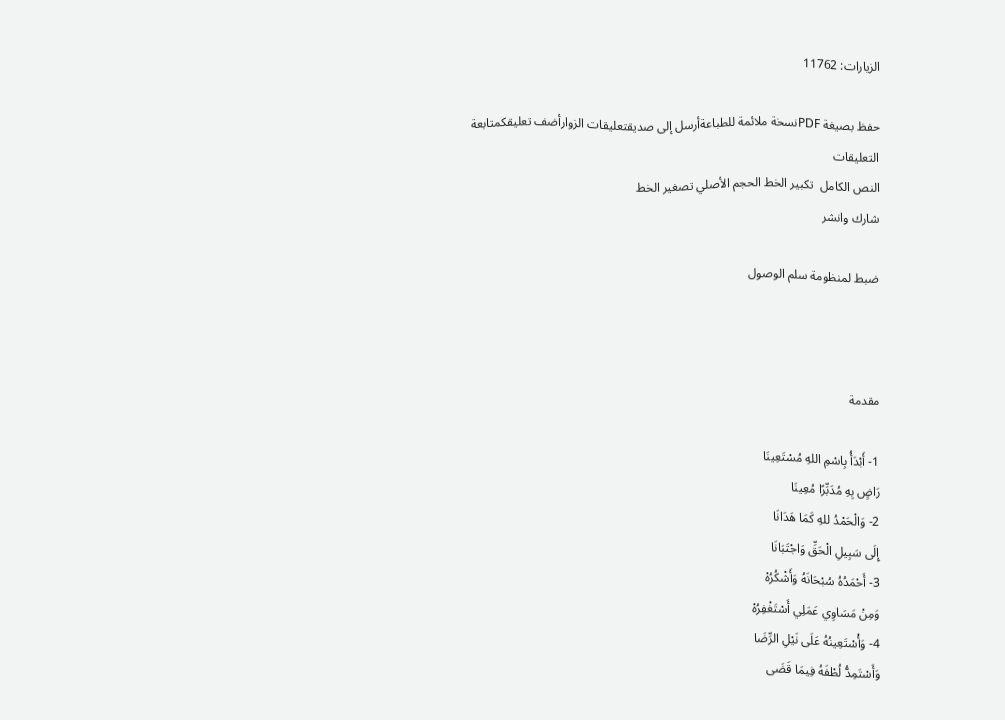الزيارات: 11762

حفظ بصيغة PDFنسخة ملائمة للطباعةأرسل إلى صديقتعليقات الزوارأضف تعليقكمتابعة التعليقات
النص الكامل  تكبير الخط الحجم الأصلي تصغير الخط
شارك وانشر

ضبط لمنظومة سلم الوصول



مقدمة

1- أَبْدَأُ بِاسْمِ اللهِ مُسْتَعِينَا
رَاضٍ بِهِ مُدَبِّرًا مُعِينَا
2- وَالْحَمْدُ للهِ كَمَا هَدَانَا
إِلَى سَبِيلِ الْحَقِّ وَاجْتَبَانَا
3- أَحْمَدُهُ سُبْحَانَهُ وَأَشْكُرُهْ
وَمِنْ مَسَاوِي عَمَلِي أَسْتَغْفِرُهْ
4- وَأْسْتَعِينُهُ عَلَى نَيْلِ الرِّضَا
وَأَسْتَمِدُّ لُطْفَهُ فِيمَا قَضَى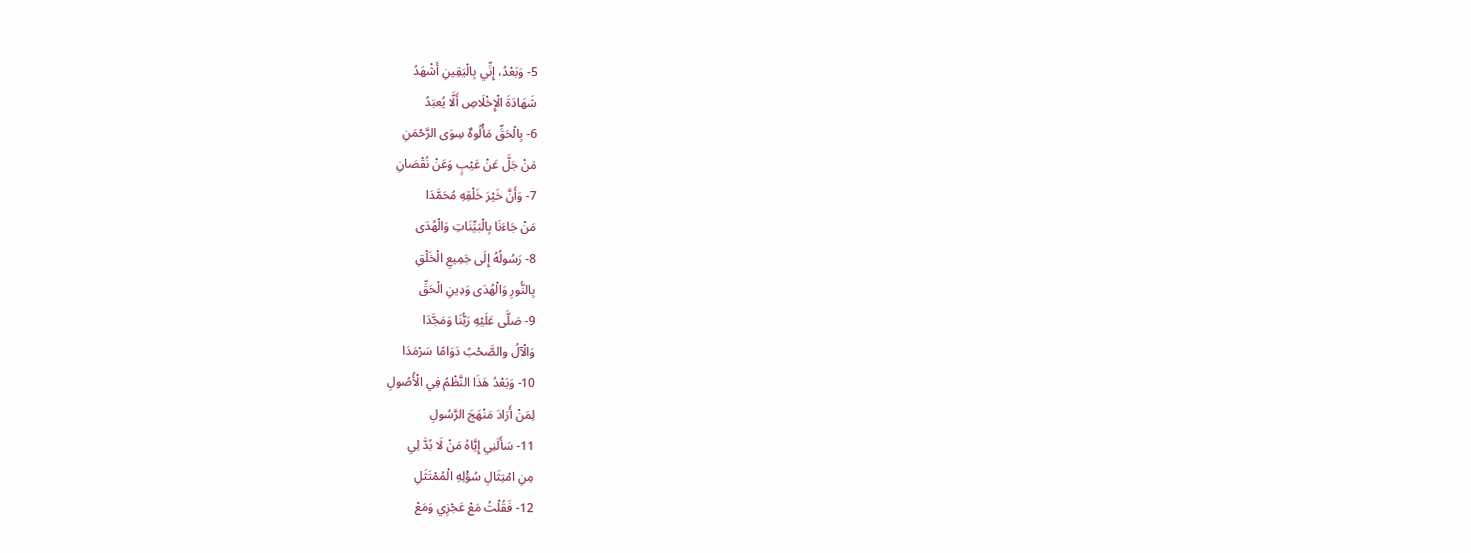5- وَبَعْدُ، إِنِّي بِالْيَقِينِ أَشْهَدُ
شَهَادَةَ الْإِخْلَاصِ أَلَّا يُعبَدُ
6- بِالْحَقِّ مَأْلُوهٌ سِوَى الرَّحْمَنِ
مَنْ جَلَّ عَنْ عَيْبٍ وَعَنْ نُقْصَانِ
7- وَأَنَّ خَيْرَ خَلْقِهِ مُحَمَّدَا
مَنْ جَاءَنَا بِالْبَيِّنَاتِ وَالْهُدَى
8- رَسُولُهُ إِلَى جَمِيعِ الْخَلْقِ
بِالنُّورِ وَالْهُدَى وَدِينِ الْحَقِّ
9- صَلَّى عَلَيْهِ رَبُّنَا وَمَجَّدَا
وَالْآلُ والصَّحْبُ دَوَامًا سَرْمَدَا
10- وَبَعْدُ هَذَا النَّظْمُ فِي الْأُصُولِ
لِمَنْ أَرَادَ مَنْهَجَ الرَّسُولِ
11- سَأَلَنِي إِيَّاهُ مَنْ لَا بُدَّ لِي
مِنِ امْتِثَالِ سُؤْلِهِ الْمُمْتَثَلِ
12- فَقُلْتُ مَعْ عَجْزِي وَمَعْ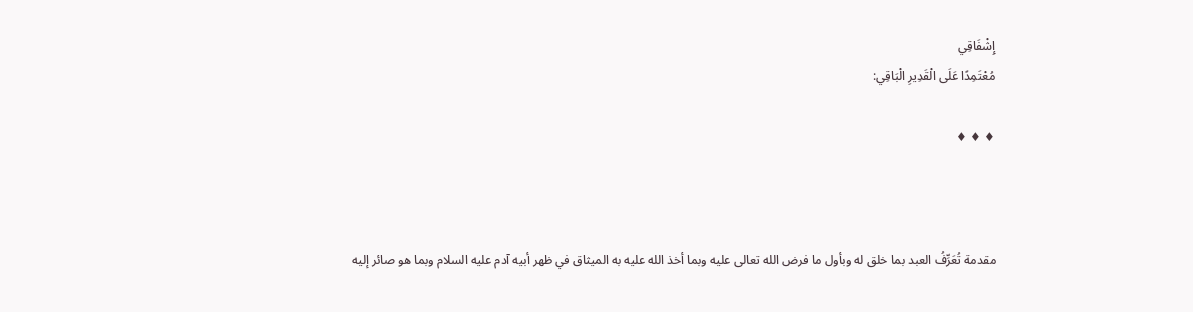إِشْفَاقِي
مُعْتَمِدًا عَلَى الْقَدِيرِ الْبَاقِي:

♦ ♦ ♦



مقدمة تُعَرِّفُ العبد بما خلق له وبأول ما فرض الله تعالى عليه وبما أخذ الله عليه به الميثاق في ظهر أبيه آدم عليه السلام وبما هو صائر إليه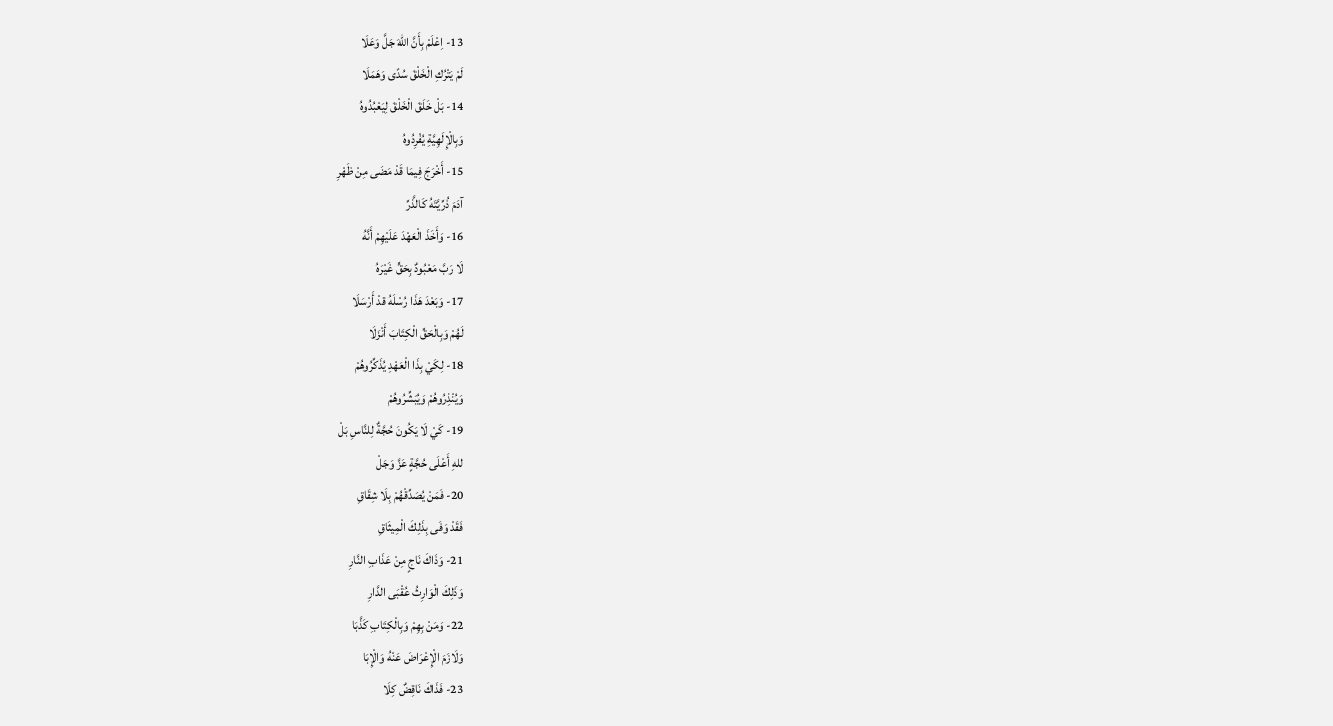13- اِعْلَمْ بِأَنَّ اللهَ جَلَّ وَعَلَا
لَمْ يَتْرُكِ الْخَلْقَ سُدًى وَهَمَلَا
14- بَلْ خَلَقَ الْخَلْقَ لِيَعْبُدُوهُ
وَبِالْإِلَهِيَّةِ يُفْرِدُوهُ
15- أَخْرَجَ فِيمَا قَدْ مَضَى مِنْ ظَهْرِ
آدَمَ ذُرِّيَّتَهُ كَالذَّرِّ
16- وَأَخَذَ الْعَهْدَ عَلَيْهِمْ أَنَّهُ
لَا رَبَّ مَعْبُودٌ بِحَقٍّ غَيْرَهُ
17- وَبَعْدَ هَذَا رُسْلَهُ قدْ أَرْسَلَا
لَهُمْ وَبِالْحَقِّ الْكِتَابَ أَنْزَلَا
18- لِكَيْ بِذَا الْعَهْدِ يُذَكِّرُوهُمْ
وَيُنْذِرُوهُمْ وَيُبَشِّرُوهُمْ
19- كَيْ لَا يَكُونَ حُجَّةٌ لِلنَّاسِ بَلْ
للهِ أَعْلَى حُجَّةٍ عَزَّ وَجَلْ
20- فَمَنْ يُصَدِّقْهُمْ بِلَا شِقَاقِ
فَقَدْ وَفَى بِذَلِكَ الْمِيثَاقِ
21- وَذَاكَ نَاجٍ مِنْ عَذَابِ النَّارِ
وَذَلِكَ الْوَارِثُ عُقْبَى الدَّارِ
22- وَمَنْ بِهِمْ وَبِالْكِتَابِ كَذَّبَا
وَلَازَمَ الْإِعْرَاضَ عَنْهُ وَالْإِبَا
23- فَذَاكَ نَاقِضٌ كِلَا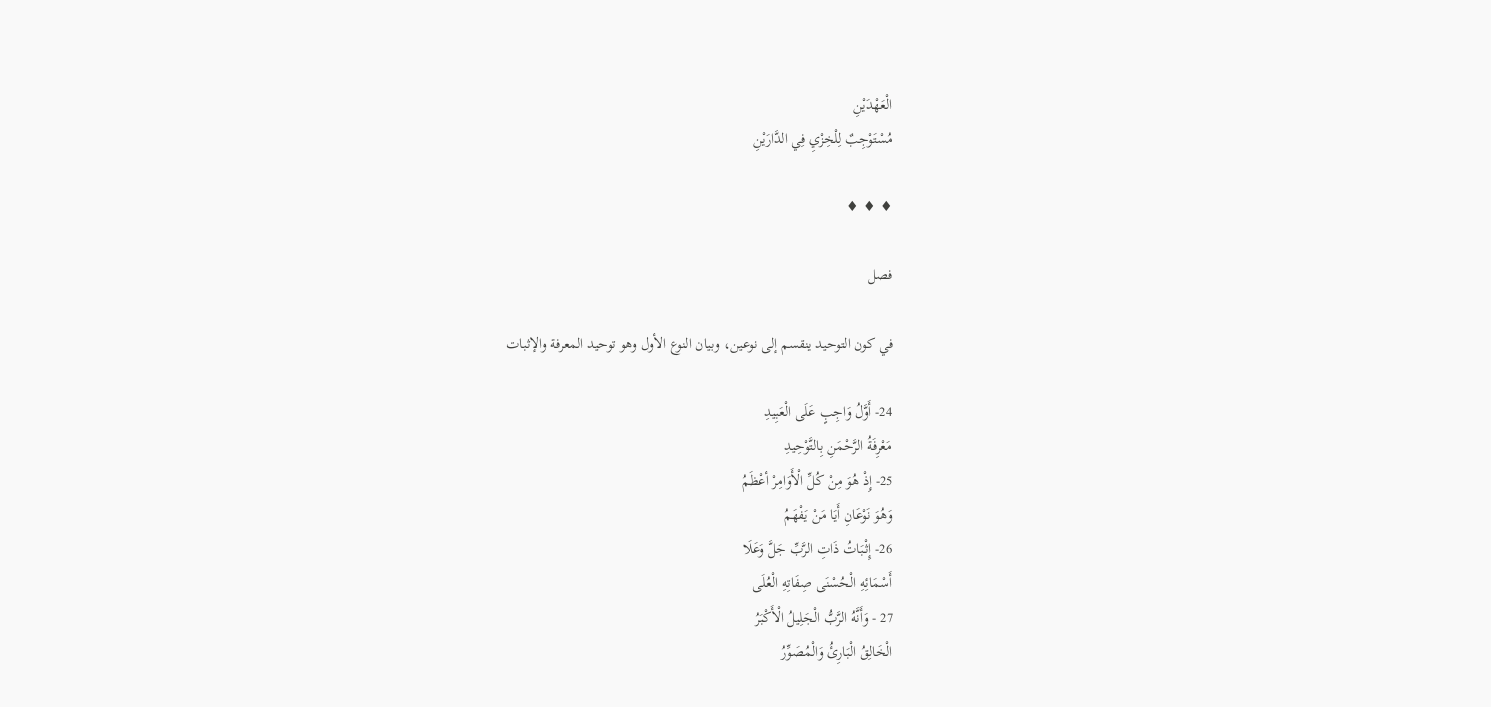الْعَهْدَيْنِ
مُسْتَوْجِبٌ لِلْخِزْيِ فِي الدَّارَيْنِ

♦ ♦ ♦

فصل

في كون التوحيد ينقسم إلى نوعين، وبيان النوع الأول وهو توحيد المعرفة والإثبات

24- أَوَّلُ وَاجِبٍ عَلَى الْعَبِيدِ
مَعْرِفَةُ الرَّحْمَنِ بِالتَّوْحِيدِ
25- إِذْ هُوَ مِنْ كُلِّ الْأَوَامِرْ أعْظَمُ
وَهُوَ نَوْعَانِ أَيَا مَنْ يَفْهَمُ
26- إِثْبَاتُ ذَاتِ الرَّبِّ جَلَّ وَعَلَا
أَسْمَائِهِ الْحُسْنَى صِفَاتِهِ الْعُلَى
27 - وَأَنَّهُ الرَّبُّ الْجَلِيلُ الْأَكْبَرُ
الْخَالِقُ الْبَارِئُ وَالْمُصَوِّرُ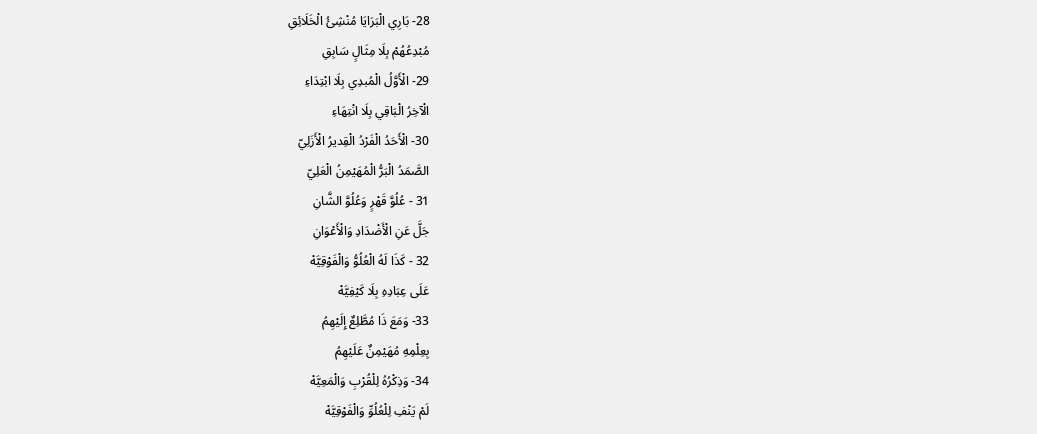28- بَارِي الْبَرَايَا مُنْشِئُ الْخَلَائِقِ
مُبْدِعُهُمْ بِلَا مِثَالٍ سَابِقِ
29- الْأَوَّلُ الْمُبدِي بِلَا ابْتِدَاءِ
الْآخِرُ الْبَاقِي بِلَا انْتِهَاءِ
30- الْأَحَدُ الْفَرْدُ الْقِديرُ الْأَزَلِيّ
الصَّمَدُ الْبَرُّ الْمُهَيْمِنُ الْعَلِيّ
31 - عُلُوَّ قَهْرٍ وَعُلُوَّ الشَّانِ
جَلَّ عَنِ الْأَضْدَادِ وَالْأَعْوَانِ
32 - كَذَا لَهُ الْعُلُوُّ وَالْفَوْقِيَّهْ
عَلَى عِبَادِهِ بِلَا كَيْفِيَّهْ
33- وَمَعَ ذَا مُطَّلِعٌ إِلَيْهِمُ
بِعِلْمِهِ مُهَيْمِنٌ عَلَيْهِمُ
34- وَذِكْرُهُ لِلْقُرْبِ وَالْمَعِيَّهْ
لَمْ يَنْفِ لِلْعُلُوِّ وَالْفَوْقِيَّهْ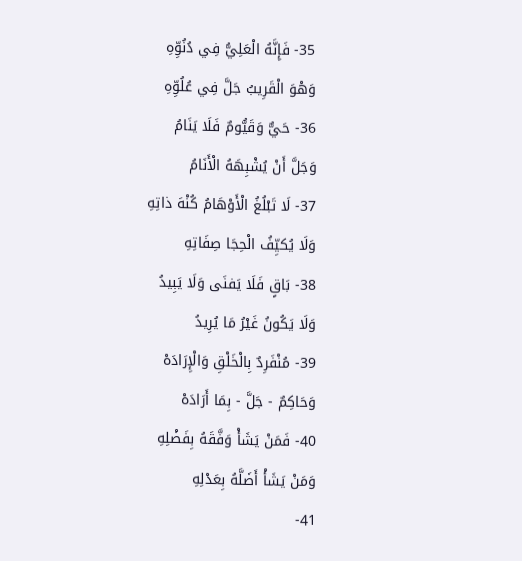35- فَإِنَّهُ الْعَلِيُّ فِي دُنُوِّهِ
وَهْوَ الْقَرِيبُ جَلَّ فِي عُلُوِّهِ
36- حَيٌّ وَقَيُّومٌ فَلَا يَنَامُ
وَجَلَّ أَنْ يُشْبِهَهُ الْأَنَامُ
37- لَا تَبْلُغُ الْأَوْهَامُ كُنْهَ ذاتِهِ
وَلَا يُكيِّفُ الْحِجَا صِفَاتِهِ
38- بَاقٍ فَلَا يَفنَى وَلَا يَبِيدُ
وَلَا يَكُونُ غَيْرُ مَا يُرِيدُ
39- مُنْفَرِدٌ بِالْخَلْقِ وَالْإِرَادَهْ
وَحَاكِمٌ - جَلَّ - بِمَا أَرَادَهْ
40- فَمَنْ يَشَأْ وَفَّقَهُ بِفَضْلِهِ
وَمَنْ يَشَأْ أَضَلَّهُ بِعَدْلِهِ
41-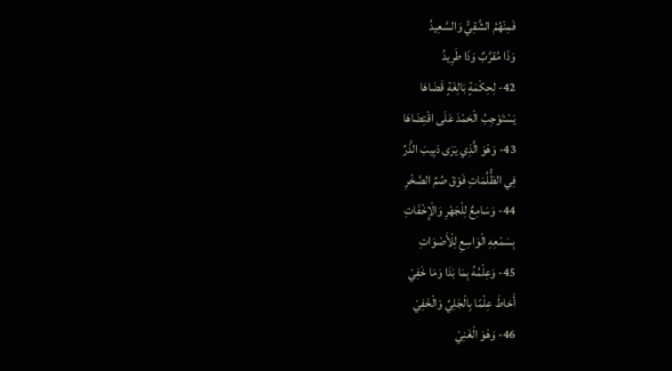فَمِنْهُمُ الشَّقِيُّ وَالسَّعِيدُ
وَذَا مُقرَّبٌ وَذَا طَرِيدُ
42- لِحِكْمَةٍ بَالِغَةٍ قَضَاهَا
يَسْتَوْجِبُ الْحَمْدَ عَلَى اقْتِضَاهَا
43- وَهْوَ الَّذِي يَرَى دَبِيبَ الذَّرِّ
فِي الظُّلُمَاتِ فَوْقَ صُمِّ الصَّخْرِ
44- وَسَامِعٌ لِلْجَهْرِ وَالْإِخْفَاتِ
بِسَمْعِهِ الْوَاسِعِ لِلْأَصْوَاتِ
45- وَعِلْمُهُ بِمَا بَدَا وَمَا خَفِيْ
أَحَاطَ عِلْمًا بِالْجَلِيِّ وْالْخَفِيْ
46- وَهْوَ الْغَنِيْ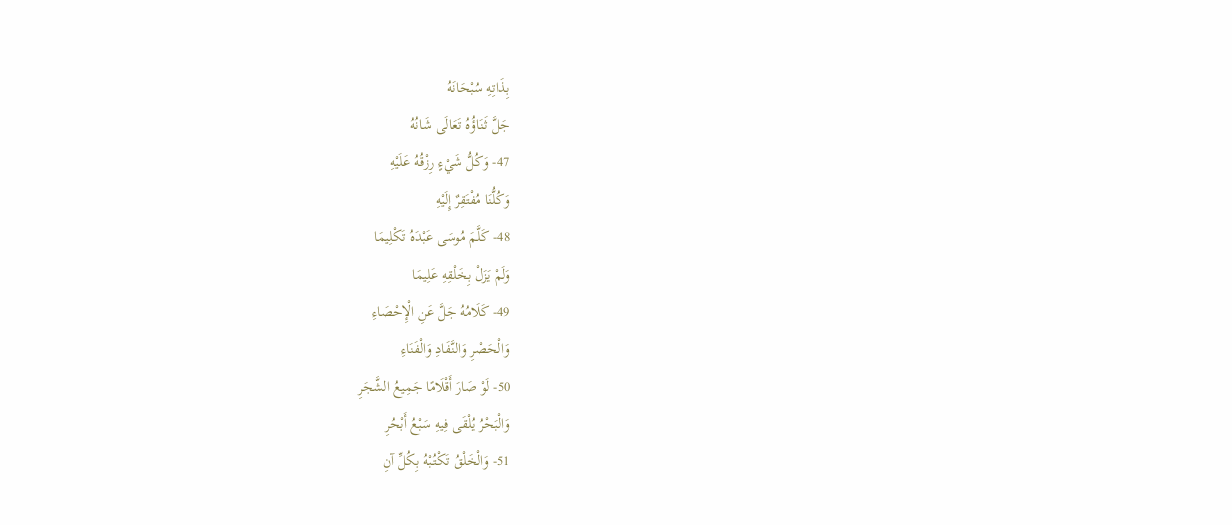بِذَاتِهِ سُبْحَانَهُ
جَلَّ ثَنَاؤُهُ تَعَالَى شَانُهُ
47- وَكُلُّ شَيْءٍ رِزْقُهُ عَلَيْهِ
وَكُلُّنَا مُفْتَقِرٌ إِلَيْهِ
48- كَلَّمَ مُوسَى عَبْدَهُ تَكْلِيمَا
وَلَمْ يَزَلْ بِخَلْقِهِ عَلِيمَا
49- كَلَامُهُ جَلَّ عَنِ الْإِحْصَاءِ
وَالْحَصْرِ وَالنَّفَادِ وَالْفَنَاءِ
50- لَوْ صَارَ أَقْلَامًا جَمِيعُ الشَّجَرِ
وَالْبَحْرُ يُلْقَى فِيهِ سَبْعُ أَبْحُرِ
51- وَالْخَلْقُ تَكْتُبْهُ بِكُلِّ آنِ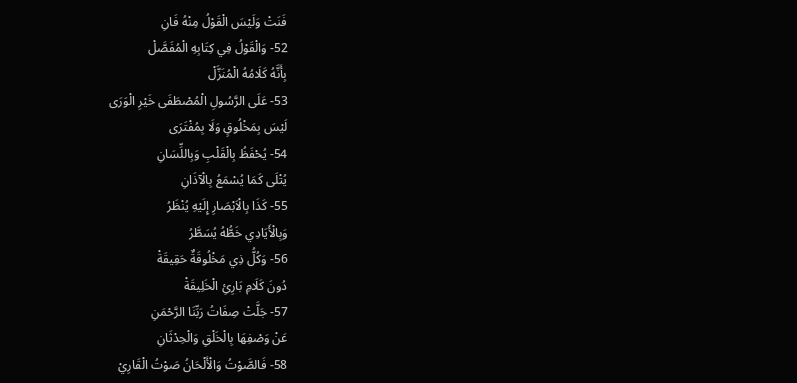فَنَتْ وَلَيْسَ الْقَوْلُ مِنْهُ فَانِ
52- وَالْقَوْلُ فِي كِتَابِهِ الْمُفَصَّلْ
بِأَنَّهُ كَلَامُهُ الْمُنَزَّلْ
53- عَلَى الرَّسُولِ الْمُصْطَفَى خَيْرِ الْوَرَى
لَيْسَ بِمَخْلُوقٍ وَلَا بِمُفْتَرَى
54- يُحْفَظُ بِالْقَلْبِ وَبِاللِّسَانِ
يُتْلَى كَمَا يُسْمَعُ بِالْآذَانِ
55- كَذَا بِالْاَبْصَارِ إِلَيْهِ يُنْظَرُ
وَبِالْأَيَادِي خَطُّهُ يُسَطَّرُ
56- وَكُلُّ ذِي مَخْلُوقَةٌ حَقِيقَةْ
دُونَ كَلَامِ بَارِئِ الْخَلِيقَةْ
57- جَلَّتْ صِفَاتُ رَبِّنَا الرَّحْمَنِ
عَنْ وَصْفِهَا بِالْخَلْقِ وَالْحِدْثَانِ
58- فَالصَّوْتُ وَالْأَلْحَانُ صَوْتُ الْقَارِيْ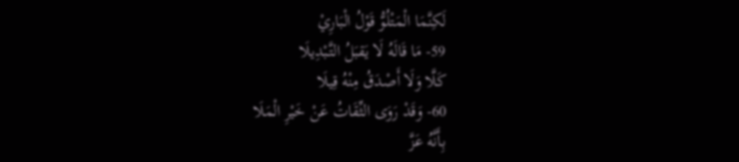لَكِنَّمَا الْمَتْلُوُّ قَوْلُ الْبَارِيْ
59- مَا قَالَهُ لَا يَقبَلُ التَّبْدِيلَا
كَلَّا وَلَا أَصْدَقُ مِنْهُ قِيلَا
60- وَقَدْ رَوَى الثِّقَاتُ عَنْ خَيْرِ الْمَلَا
بِأَنَّهُ عَزَّ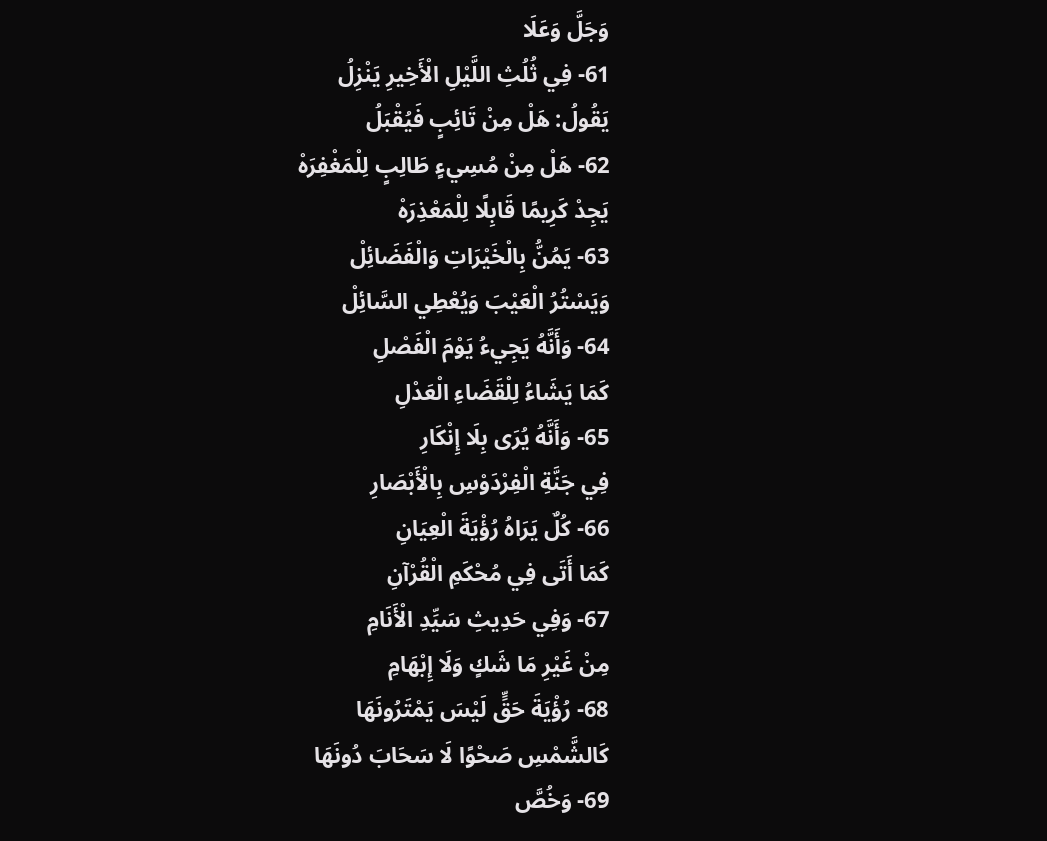وَجَلَّ وَعَلَا
61- فِي ثُلُثِ اللَّيْلِ الْأَخِيرِ يَنْزِلُ
يَقُولُ: هَلْ مِنْ تَائِبٍ فَيُقْبَلُ
62- هَلْ مِنْ مُسِيءٍ طَالِبٍ لِلْمَغْفِرَهْ
يَجِدْ كَرِيمًا قَابِلًا لِلْمَعْذِرَهْ
63- يَمُنُّ بِالْخَيْرَاتِ وَالْفَضَائِلْ
وَيَسْتُرُ الْعَيْبَ وَيُعْطِي السَّائِلْ
64- وَأَنَّهُ يَجِيءُ يَوْمَ الْفَصْلِ
كَمَا يَشَاءُ لِلْقَضَاءِ الْعَدْلِ
65- وَأَنَّهُ يُرَى بِلَا إِنْكَارِ
فِي جَنَّةِ الْفِرْدَوْسِ بِالْأَبْصَارِ
66- كُلٌ يَرَاهُ رُؤْيَةَ الْعِيَانِ
كَمَا أَتَى فِي مُحْكَمِ الْقُرْآنِ
67- وَفِي حَدِيثِ سَيِّدِ الْأَنَامِ
مِنْ غَيْرِ مَا شَكٍ وَلَا إِبْهَامِ
68- رُؤْيَةَ حَقٍّ لَيْسَ يَمْتَرُونَهَا
كَالشَّمْسِ صَحْوًا لَا سَحَابَ دُونَهَا
69- وَخُصَّ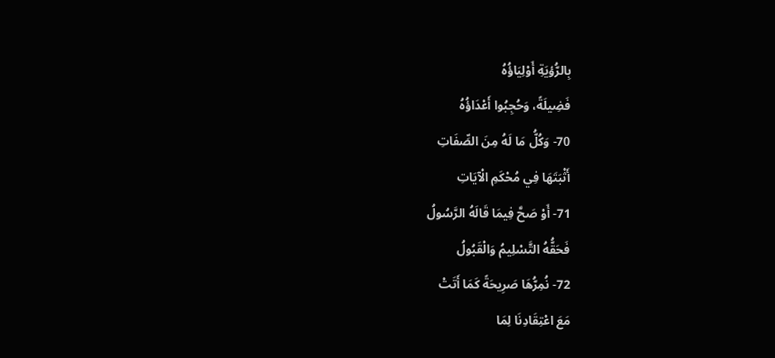بِالرُّؤيَةِ أَوْلِيَاؤُهُ
فَضِيلَةً، وَحُجِبُوا أَعْدَاؤُهُ
70- وَكُلُّ مَا لَهُ مِنَ الصِّفَاتِ
أَثْبَتَهَا فِي مُحْكَمِ الْآيَاتِ
71- أَوْ صَحَّ فِيمَا قَالَهُ الرَّسُولُ
فَحَقُّهُ التَّسْلِيمُ وَالْقَبُولُ
72- نُمِرُّهَا صَرِيحَةً كَمَا أَتَتْ
مَعَ اعْتِقَادِنَا لِمَا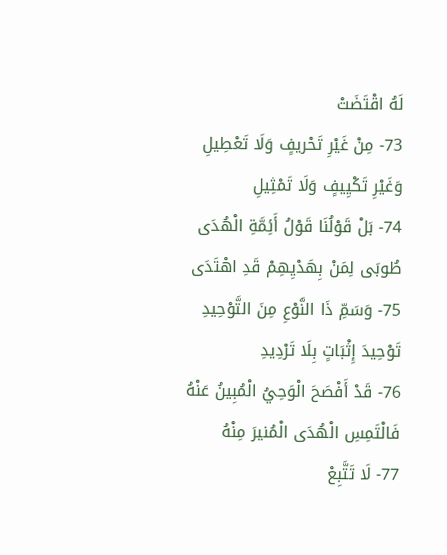لَهُ اقْتَضَتْ
73- مِنْ غَيْرِ تَحْريفٍ وَلَا تَعْطِيلِ
وَغَيْرِ تَكْيِيفٍ وَلَا تَمْثِيلِ
74- بَلْ قَوْلُنَا قَوْلُ أَئِمَّةِ الْهُدَى
طُوبَى لِمَنْ بِهَدْيِهِمْ قَدِ اهْتَدَى
75- وَسَمِّ ذَا النَّوْعِ مِنَ التَّوْحِيدِ
تَوْحِيدَ إِثْبَاتٍ بِلَا تَرْدِيدِ
76- قَدْ أَفْصَحَ الْوَحِيُ الْمُبِينُ عَنْهُ
فَالْتَمِسِ الْهُدَى الْمُنيرَ مِنْهُ
77- لَا تَتَّبِعْ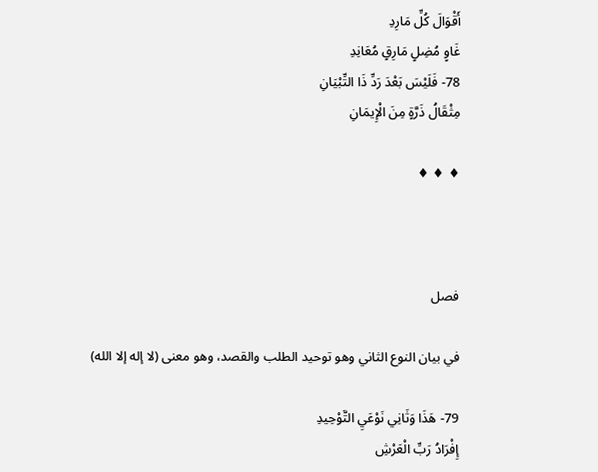أَقْوَالَ كُلِّ مَارِدِ
غَاوٍ مُضِلٍ مَارِقٍ مُعَانِدِ
78- فَلَيْسَ بَعْدَ رَدِّ ذَا التِّبْيَانِ
مِثْقَالُ ذَرَّةٍ مِنَ الْإِيمَانِ

♦ ♦ ♦



فصل

في بيان النوع الثاني وهو توحيد الطلب والقصد، وهو معنى (لا إله إلا الله)

79- هَذَا وَثَانِي نَوْعَيِ التَّوْحِيدِ
إِفْرَادُ رَبِّ الْعَرْشِ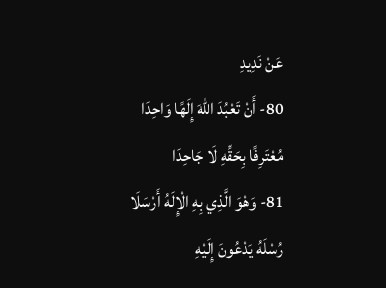عَنْ نَدِيدِ
80- أَنْ تَعْبُدَ اللهَ إِلَهًا وَاحِدَا
مُعْتَرِفًا بِحَقِّهِ لَا جَاحِدَا
81- وَهْوَ الَّذِي بِهِ الْإِلَهُ أَرْسَلَا
رُسْلَهُ يَدْعُونَ إِلَيْهِ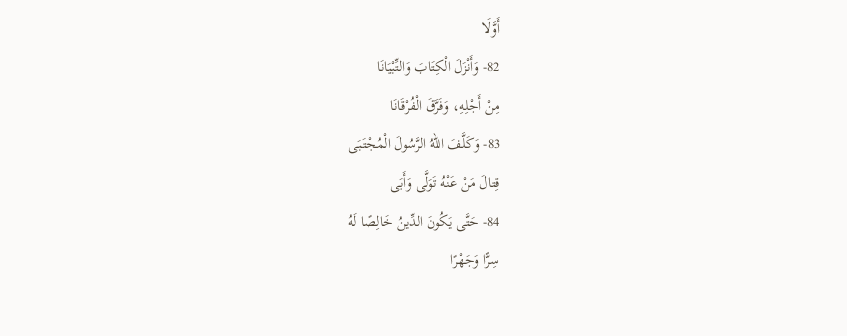أَوَّلَا
82- وَأَنْزَلَ الْكِتَابَ وَالتِّبْيَانَا
مِنْ أَجْلِهِ، وَفَرَّقَ الْفُرْقَانَا
83- وَكَلَّفَ اللهُ الرَّسُولَ الْمُجْتَبَى
قِتالَ مَنْ عَنْهُ تَوَلَّى وَأَبَى
84- حَتَّى يَكُونَ الدِّينُ خَالِصًا لَهُ
سِرًّا وَجَهْرًا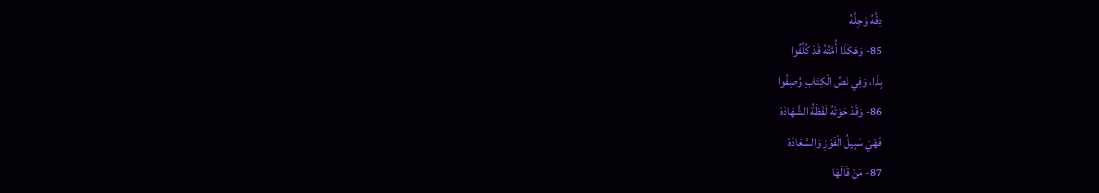دِقَّهُ وَجِلَّهُ
85- وَهَكَذَا أُمَّتُهُ قَدْ كُلِّفُوا
بِذَا، وَفِي نَصِّ الْكِتَابِ وُصِفُوا
86- وَقَدْ حَوَتْهُ لَفْظَةُ الشَّهَادَهْ
فَهْيَ سَبِيلُ الْفَوْزِ وَالسَّعَادَهْ
87- مَنْ قَالَهَا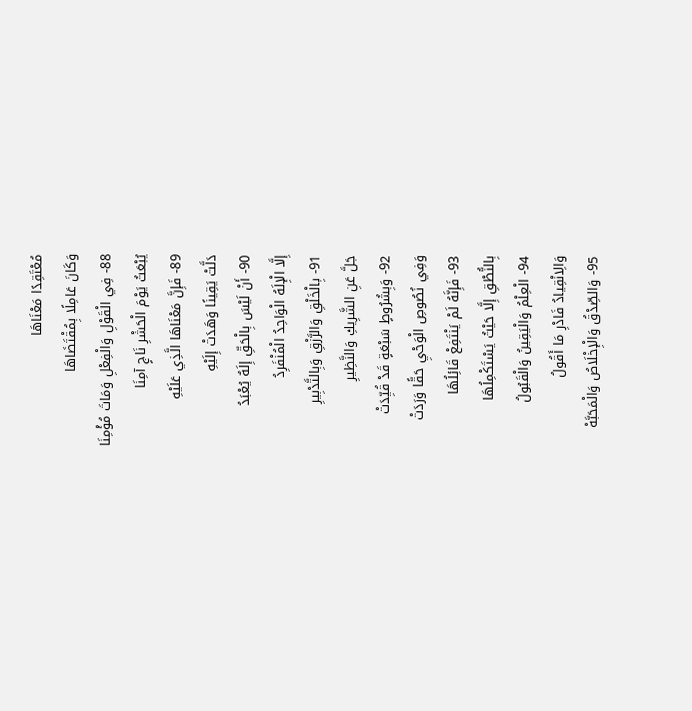مُعْتَقِدًا مَعْنَاهَا
وَكَانَ عَامِلًا بِمُقْتَضَاهَا
88- فِي الْقَوْلِ وَالْفِعْلِ وَمَاتَ مُؤْمِنَا
يُبْعَثُ يَوْمَ الْحَشْرِ نَاجٍ آمِنَا
89- فَإِنَّ مَعْنَاهَا الَّذِي عَلَيْهِ
دَلَّتْ يَقِينًا وَهَدَتْ إِلَيْهِ
90- أَنْ لَيْسَ بِالْحَقِّ إِلَهٌ يُعْبَدُ
إِلَّا الْإِلَهُ الْوَاحِدُ الْمُنْفَرِدُ
91- بِالْخَلْقِ وَالرَّزْقِ وَبِالتَّدْبِيرِ
جَلَّ عَنِ الشَّرِيكِ وَالنَّظِيرِ
92- وَبِشُرُوطٍ سَبْعَةٍ قَدْ قُيِّدَتْ
وَفِي نُصُوصِ الْوَحْيِ حَقًّا وَرَدَتْ
93- فَإِنَّهُ لَمْ يَنْتَفِعْ قَائِلُهَا
بِالنُّطْقِ إِلَّا حَيْثُ يَسْتَكْمِلُهَا
94- الْعِلْمُ وَالْيَقِينُ وَالْقَبُولُ
وَالِانْقِيادُ فَادْرِ مَا أَقُولُ
95- وَالصِّدْقُ وَالْإِخْلَاصُ وَالْمَحَبَّهْ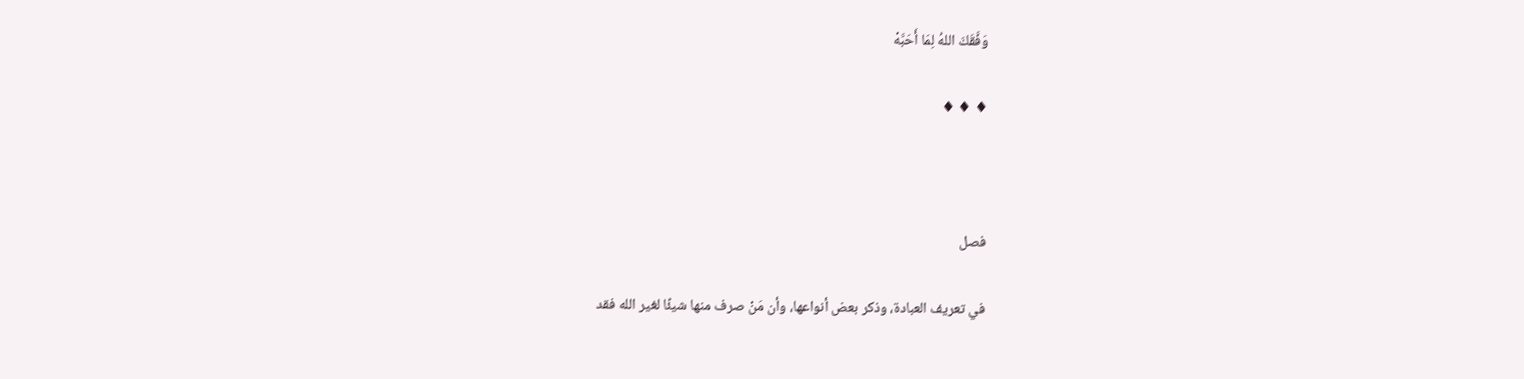وَفَّقَكَ اللهُ لِمَا أَحَبَّهْ

♦ ♦ ♦



فصل

في تعريف العبادة، وذكر بعض أنواعها، وأن مَنْ صرف منها شيئًا لغير الله فقد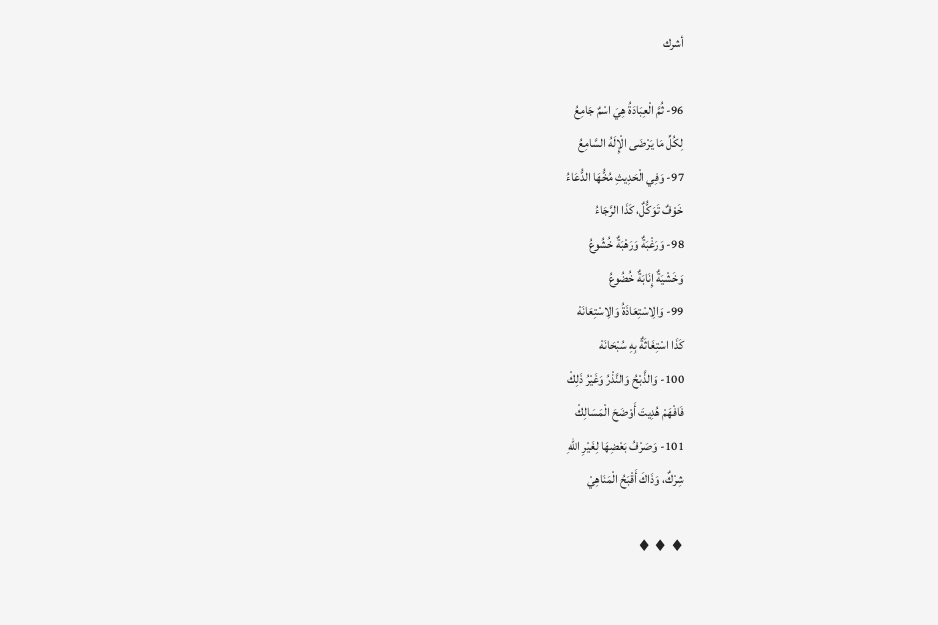أشرك

96- ثُمَّ الْعِبَادَةُ هِيَ اسْمٌ جَامِعُ
لِكُلِّ مَا يَرْضَى الْإِلَهُ السَّامِعُ
97- وَفِي الْحَدِيثِ مُخُّهَا الدُّعَاءُ
خَوْفٌ تَوَكُّلٌ، كَذَا الرَّجَاءُ
98- وَرَغْبَةٌ وَرَهْبَةٌ خُشُوعُ
وَخَشْيَةٌ إِنَابَةٌ خُضُوعُ
99- وَالِاسْتِعَاذَةُ وَالِاسْتِعَانَهْ
كَذَا اسْتِغَاثَةٌ بِهِ سُبْحَانَهْ
100- وَالذَّبْحُ وَالنَّذْرُ وَغَيْرُ ذَلِكْ
فَافْهَمْ هُدِيتَ أَوْضَحَ الْمَسَالِكْ
101- وَصَرْفُ بَعْضِهَا لِغَيْرِ اللهِ
شِرْكٌ، وَذَاكَ أَقْبَحُ الْمَنَاهِيْ

♦ ♦ ♦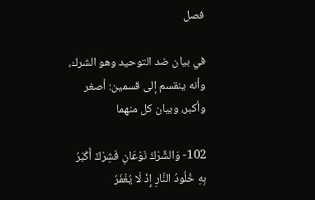فصل

في بيان ضد التوحيد وهو الشرك، وأنه ينقسم إلى قسمين: أصغر وأكبر، وبيان كل منهما

102- وَالشِّرْكُ نَوْعَانِ فَشِرْكٌ أَكْبَرُ
بِهِ خُلُودُ النَّارِ إِذْ لَا يُغْفَرُ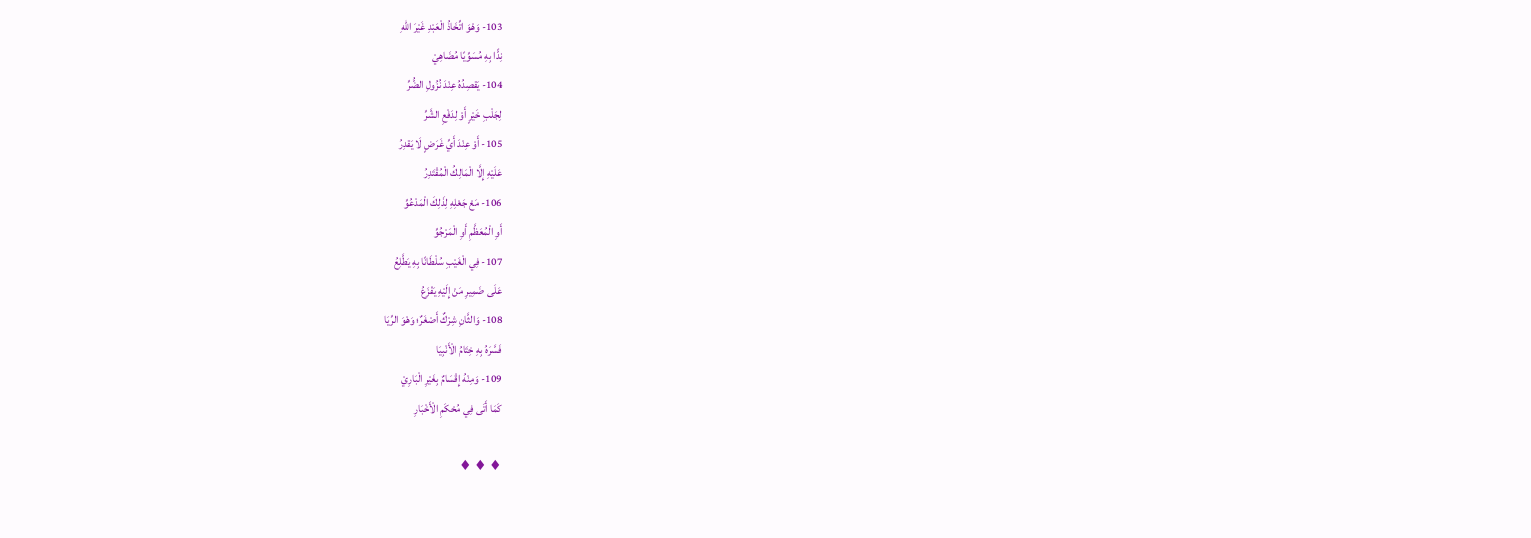103- وَهْوَ اتِّخَاذُ الْعَبْدِ غَيْرَ اللهِ
نِدًّا بِهِ مُسَوِّيًا مُضَاهِيْ
104- يَقصِدُهُ عِنْدَ نُزُولِ الضُّرِّ
لِجَلْبِ خَيْرٍ أَوْ لِدَفْعِ الشَّرِّ
105- أَوْ عِنْدَ أَيِّ غَرَضٍ لَا يَقدِرُ
عَلَيْهِ إِلَّا الْمَالِكُ الْمُقْتَدِرُ
106- مَعْ جَعْلِهِ لِذَلِكَ الْمَدْعُوِّ
أَوِ الْمُعَظَّمِ أَوِ الْمَرْجُوِّ
107- فِي الْغَيْبِ سُلْطَانًا بِهِ يَطَّلِعُ
عَلَى ضَمِيرِ مَنْ إِلَيْهِ يَفْزَعُ
108- وَالثَّانِ شِرْكٌ أَصْغَرٌ؛ وَهْوَ الرِّيَا
فَسَّرَهُ بِهِ خِتَامُ الْأَنْبِيَا
109- وَمِنْهُ إِقْسَامٌ بِغَيْرِ الْبَارِيْ
كَمَا أَتَى فِي مُحْكَمِ الْأَخْبَارِ

♦ ♦ ♦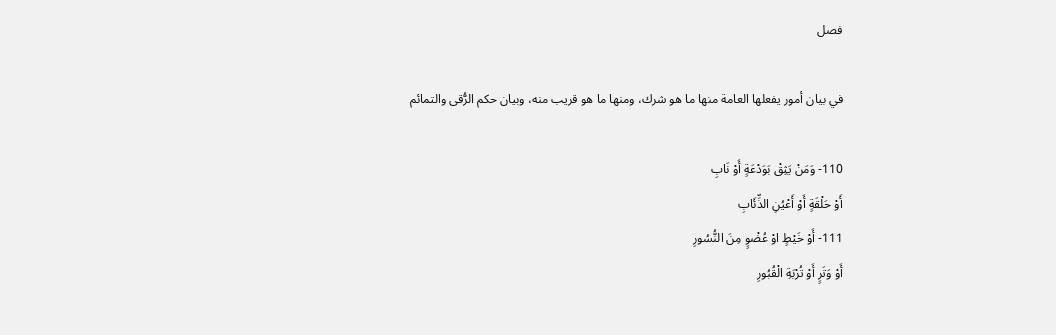فصل

في بيان أمور يفعلها العامة منها ما هو شرك، ومنها ما هو قريب منه، وبيان حكم الرُّقى والتمائم

110- وَمَنْ يَثِقْ بَوَدْعَةٍ أَوْ نَابِ
أَوْ حَلْقَةٍ أَوْ أَعْيُنِ الذِّئَابِ
111- أَوْ خَيْطٍ اوْ عُضْوٍ مِنَ النُّسُورِ
أَوْ وَتَرٍ أَوْ تُرْبَةِ الْقُبُورِ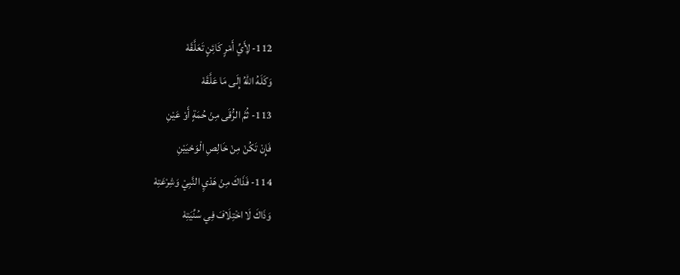112- لِأَيِّ أَمْرٍ كَائِنٍ تَعَلَّقَهْ
وَكَلَهُ اللهُ إِلَى مَا عَلَّقَهْ
113- ثُمَّ الرُّقَى مِنْ حُمَةٍ أَوْ عَيْنِ
فَإِنْ تَكُنْ مِنْ خَالِصِ الْوَحْيَيْنِ
114- فَذَاكَ مِنْ هَدْيِ النَّبِيْ وَشِرْعَتِهْ
وَذَاكَ لَا اخْتِلَافَ فِي سُنِّيَتِهْ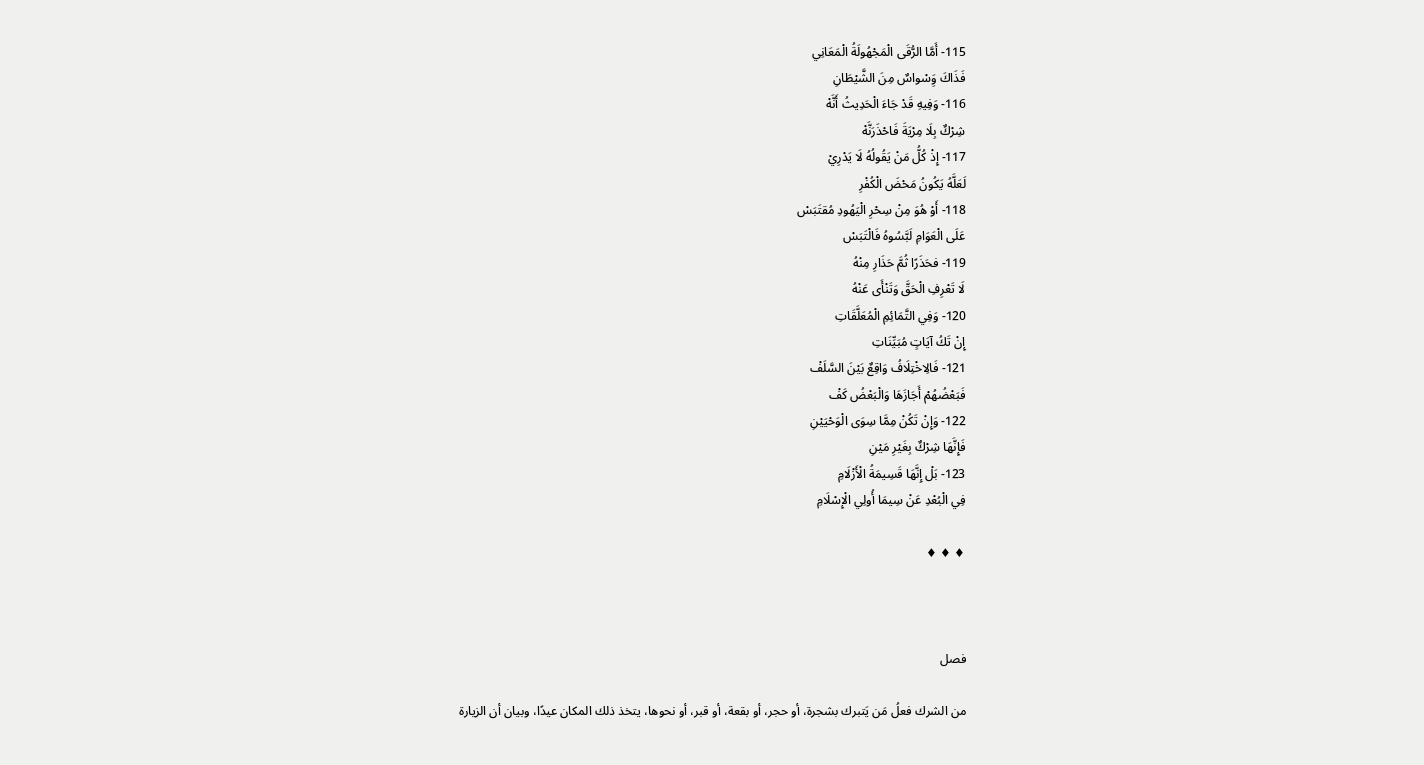115- أَمَّا الرُّقَى الْمَجْهُولَةُ الْمَعَانِي
فَذَاكَ وَِسْواسٌ مِنَ الشَّيْطَانِ
116- وَفِيهِ قَدْ جَاءَ الْحَدِيثُ أَنَّهْ
شِرْكٌ بِلَا مِرْيَةَ فَاحْذَرَنَّهْ
117- إِذْ كُلُّ مَنْ يَقُولُهُ لَا يَدْرِيْ
لَعَلَّهُ يَكُونُ مَحْضَ الْكُفْرِ
118- أَوْ هُوَ مِنْ سِحْرِ الْيَهُودِ مُقتَبَسْ
عَلَى الْعَوَامِ لَبَّسُوهُ فَالْتَبَسْ
119- فحَذَرًا ثُمَّ حَذَارِ مِنْهُ
لَا تَعْرِفِ الْحَقَّ وَتَنْأَى عَنْهُ
120- وَفِي التَّمَائِمِ الْمُعَلَّقَاتِ
إِنْ تَكُ آيَاتٍ مُبَيِّنَاتِ
121- فَالِاخْتِلَافُ وَاقِعٌ بَيْنَ السَّلَفْ
فَبَعْضُهُمْ أَجَازَهَا وَالْبَعْضُ كَفْ
122- وَإِنْ تَكُنْ مِمَّا سِوَى الْوَحْيَيْنِ
فَإِنَّهَا شِرْكٌ بِغَيْرِ مَيْنِ
123- بَلْ إِنَّهَا قَسِيمَةُ الْأَزْلَامِ
فِي الْبُعْدِ عَنْ سِيمَا أُولِي الْإِسْلَامِ

♦ ♦ ♦



فصل

من الشرك فعلُ مَن يَتبرك بشجرة، أو حجر، أو بقعة، أو قبر، أو نحوها، يتخذ ذلك المكان عيدًا، وبيان أن الزيارة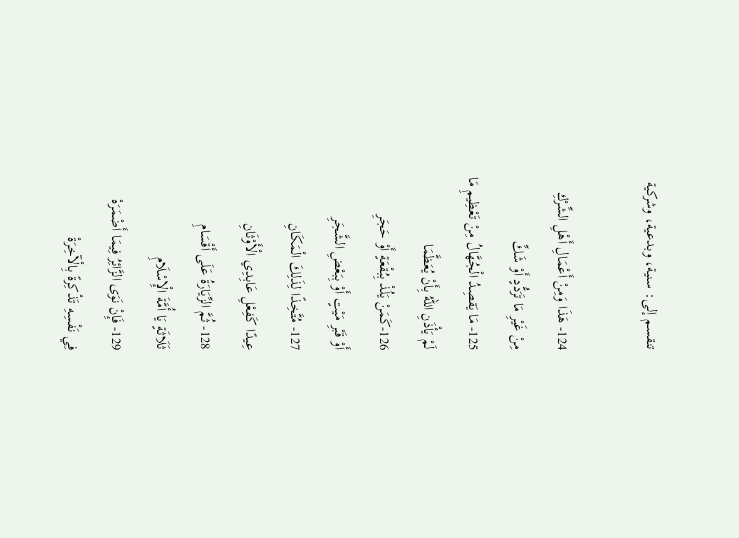تنقسم إلى: سنية، وبدعية، وشركية

124- هَذَا وَمِنْ أَعْمَالِ أَهْلِ الشِّرْكِ
مِنْ غَيْرِ مَا تَرَدُّدٍ أَوْ شَكِّ
125- مَا يَقصِدُ الْجُهَّالُ مِنْ تَعْظِيمِ مَا
لَمْ يَأْذَنِ اللهُ بِأَنْ يُعَظَّمَا
126-كَمَنْ يَلُذْ بِبُقْعَةٍ أَوْ حَجَرِ
أَوْ قَبْرِ مَيْتٍ أَوْ بِبَعْضِ الشَّجَرِ
127- مُتَّخِذًا لِذَلِكَ الْمَكَانِ
عِيدًا كَفِعْلِ عَابِدِي الْأَوْثَانِ
128- ثُمَّ الزِّيَارَةُ عَلَى أَقْسَامِ
ثَلَاثَةٍ يَا أُمَّةَ الْإِسْلَامِ
129- فَإِنْ نَوَى الزَّائِرُ فِيمَا أَضْمَرَهْ
فِي نَفْسِهِ تَذْكِرةً بِالْآخِرَةْ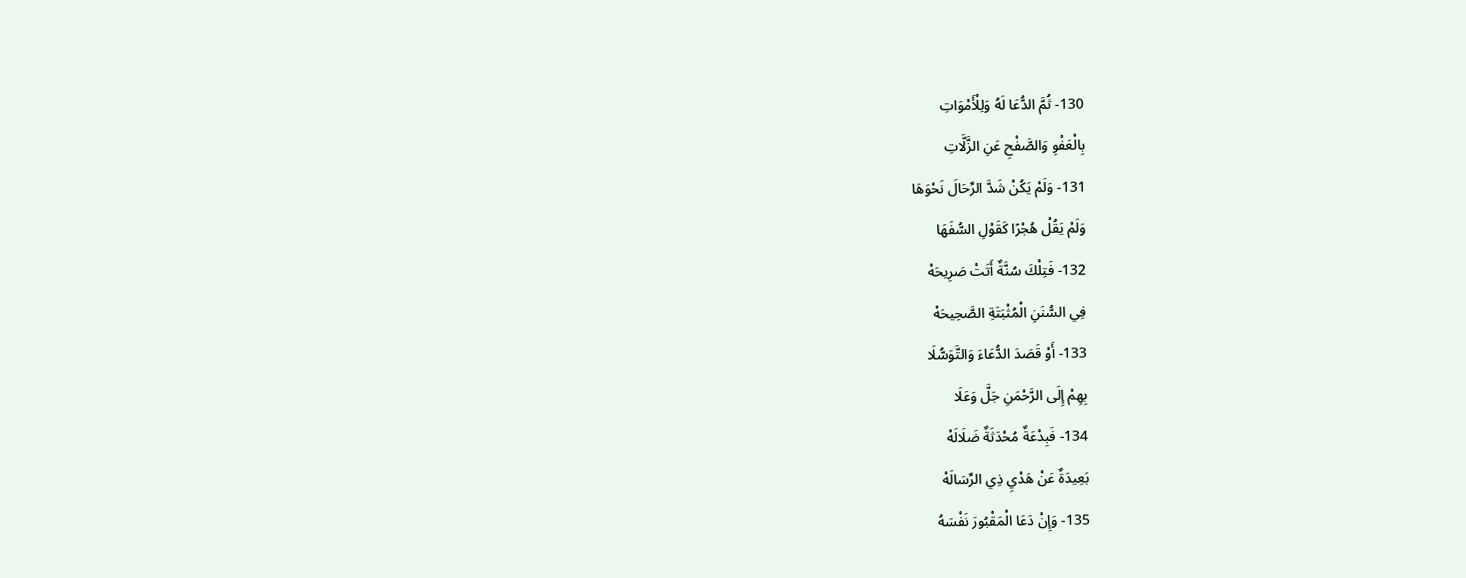130- ثُمَّ الدُّعَا لَهُ وَلِلْأَمْوَاتِ
بِالْعَفْوِ وَالصَّفْحِ عَنِ الزَّلَّاتِ
131- وَلَمْ يَكُنْ شَدَّ الرِّحَالَ نَحْوَهَا
وَلَمْ يَقُلْ هُجْرًا كَقَوْلِ السُّفَهَا
132- فَتِلْكَ سُنَّةٌ أَتَتْ صَرِيحَهْ
فِي السُّنَنِ الْمُثْبَتَةِ الصَّحِيحَهْ
133- أَوْ قَصَدَ الدُّعَاءَ وَالتَّوَسُّلَا
بِهِمْ إِلَى الرَّحْمَنِ جَلَّ وَعَلَا
134- فَبِدْعَةٌ مُحْدَثَةٌ ضَلَالَهْ
بَعِيدَةٌ عَنْ هَدْيِ ذِي الرِّسَالَهْ
135- وَإِنْ دَعَا الْمَقْبُورَ نَفْسَهُ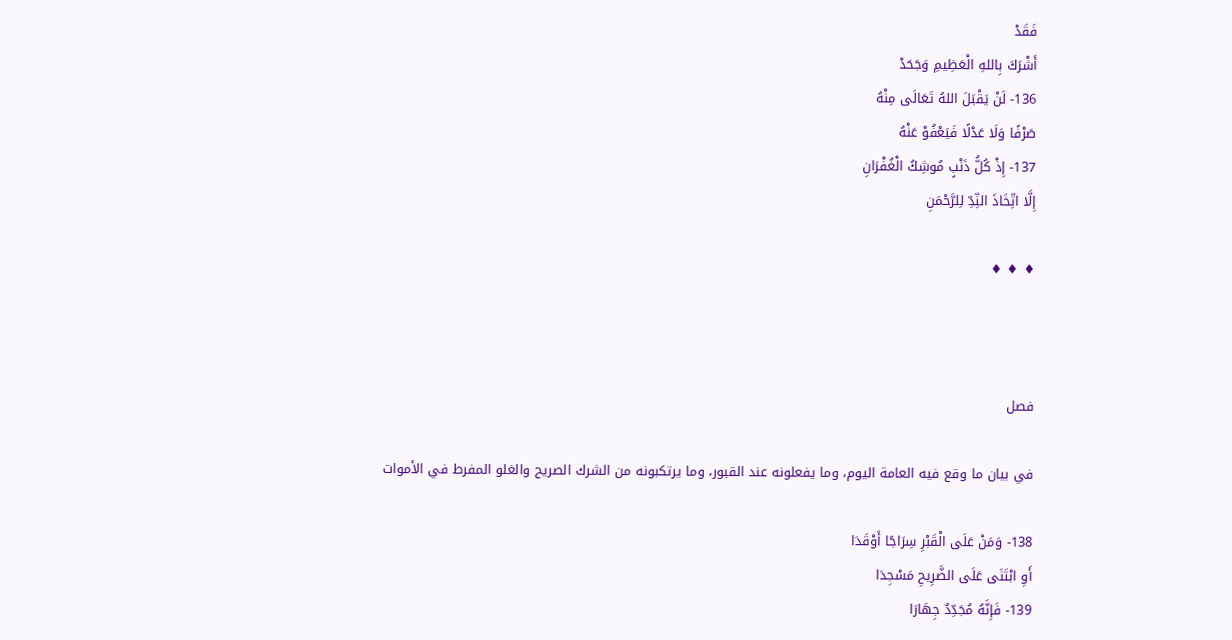فَقَدْ
أَشْرَكَ بِاللهِ الْعَظِيمِ وَجَحَدْ
136- لَنْ يَقْبَلَ اللهُ تَعَالَى مِنْهُ
صَرْفًا وَلَا عَدْلًا فَيَعْفُوْ عَنْهُ
137- إِذْ كُلُّ ذَنْبٍ مُوشِكُ الْغُفْرَانِ
إِلَّا اتِّخَاذَ النِّدِّ لِلرَّحْمَنِ

♦ ♦ ♦



فصل

في بيان ما وقع فيه العامة اليوم، وما يفعلونه عند القبور، وما يرتكبونه من الشرك الصريح والغلو المفرط في الأموات

138- وَمَنْ عَلَى الْقَبْرِ سِرَاجًا أَوْقَدَا
أَوِ ابْتَنَى عَلَى الضَّرِيحِ مَسْجِدَا
139- فَإِنَّهُ مُجَدِّدٌ جِهَارَا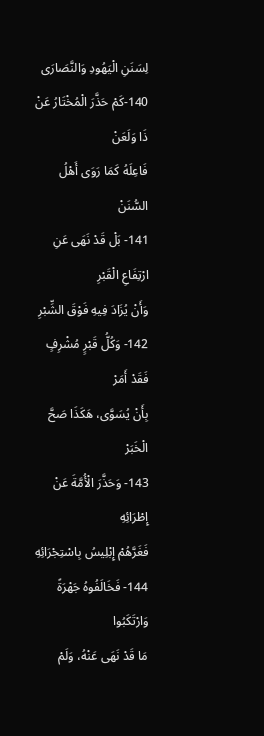لِسَنَنِ الْيَهُودِ وَالنَّصَارَى
140-كَمْ حَذَّرَ الْمُخْتَارُ عَنْ ذَا وَلَعَنْ
فَاعِلَهُ كَمَا رَوَى أَهْلُ السُّنَنْ
141- بَلْ قَدْ نَهَى عَنِ ارْتِفَاعِ الْقَبْرِ
وَأَنْ يُزَادَ فِيهِ فَوْقَ الشِّبْرِ
142- وَكُلُّ قَبْرٍ مُشْرِفٍ فَقَدْ أَمَرْ
بِأَنْ يُسَوَّى، هَكَذَا صَحَّ الْخَبَرْ
143- وَحَذَّرَ الْأُمَّةَ عَنْ إِطْرَائِهِ
فَغَرَّهُمْ إِبْلِيسُ بِاسْتِجْرَائِهِ
144- فَخَالَفُوهُ جَهْرَةً وَارْتَكَبُوا
مَا قَدْ نَهَى عَنْهُ، وَلَمْ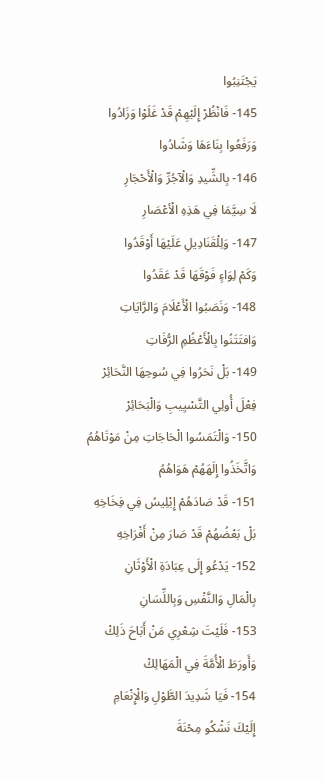يَجْتَنِبُوا
145- فَانْظُرْ إِلَيْهِمْ قَدْ غَلَوْا وَزَادُوا
وَرَفَعُوا بِنَاءَهَا وَشَادُوا
146- بِالشِّيدِ وَالْآجُرِّ وَالْأَحْجَارِ
لَا سِيَّمَا فِي هَذِهِ الْأعْصَارِ
147- وَلِلْقَنَادِيلِ عَلَيْهَا أَوْقَدُوا
وَكَمْ لِوَاءٍ فَوْقَهَا قَدْ عَقَدُوا
148- وَنَصَبُوا الْأَعْلَامَ وَالرَّايَاتِ
وَافتَتَنُوا بِالْأَعْظُمِ الرُّفَاتِ
149- بَلْ نَحَرُوا فِي سُوحِهَا النَّحَائِرْ
فِعْلَ أُولِي التَّسْيِيبِ وَالْبَحَائِرْ
150- وَالْتَمَسُوا الْحَاجَاتِ مِنْ مَوْتَاهُمُ
وَاتَّخَذُوا إِلَهَهُمْ هَوَاهُمُ
151- قَدْ صَادَهُمْ إِبْلِيسُ فِي فِخَاخِهِ
بَلْ بَعْضُهُمْ قَدْ صَارَ مِنْ أَفْرَاخِهِ
152- يَدْعُو إِلَى عِبَادَةِ الْأَوْثَانِ
بِالْمَالِ وَالنَّفْسِ وَبِاللِّسَانِ
153- فَلَيْتَ شِعْرِي مَنْ أَبَاحَ ذَلِكْ
وَأَورَطَ الْأُمَّةَ فِي الْمَهَالِكْ
154- فَيَا شَدِيدَ الطَّوْلِ وَالْإِنْعَامِ
إِلَيْكَ نَشْكُو مِحْنَةَ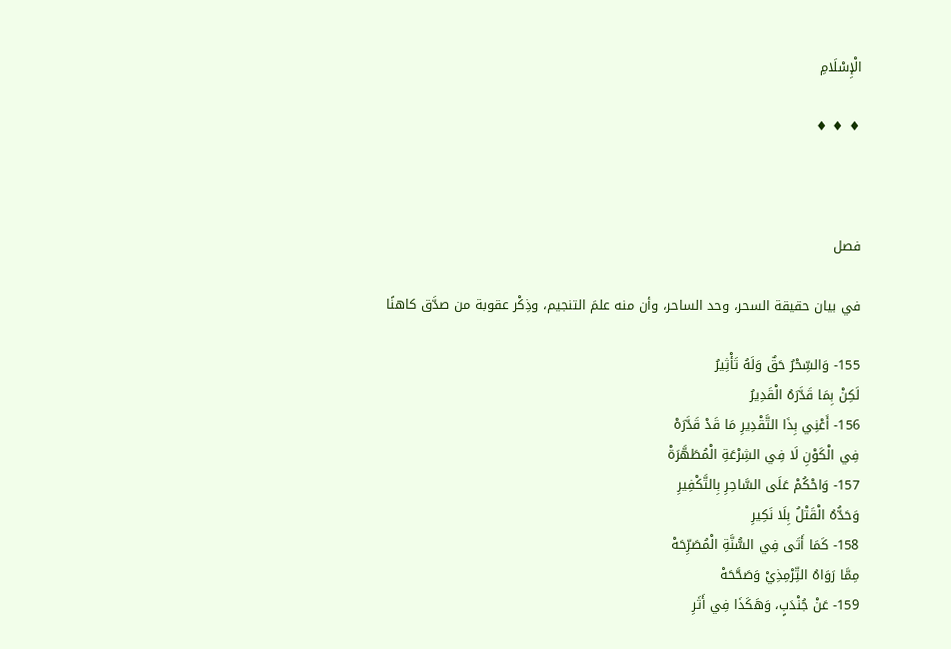الْإِسْلَامِ

♦ ♦ ♦



فصل

في بيان حقيقة السحر، وحد الساحر، وأن منه علمَ التنجيم، وذِكْر عقوبة من صدَّق كاهنًا

155- وَالسِّحْرُ حَقٌ وَلَهُ تَأْثِيرُ
لَكِنْ بِمَا قَدَّرَهُ الْقَدِيرُ
156- أَعْنِي بِذَا التَّقْدِيرِ مَا قَدْ قَدَّرَهْ
فِي الْكَوْنِ لَا فِي الشِرْعَةِ الْمُطَهَّرَةْ
157- وَاحْكُمْ عَلَى السَّاحِرِ بِالتَّكْفِيرِ
وَحَدُّهُ الْقَتْلُ بِلَا نَكِيرِ
158- كَمَا أَتَى فِي السُّنَّةِ الْمُصَرِّحَهْ
مِمَّا رَوَاهُ التِّرْمِذِيْ وَصَحَّحَهْ
159- عَنْ جُنْدَبٍ، وَهَكَذَا فِي أَثَرِ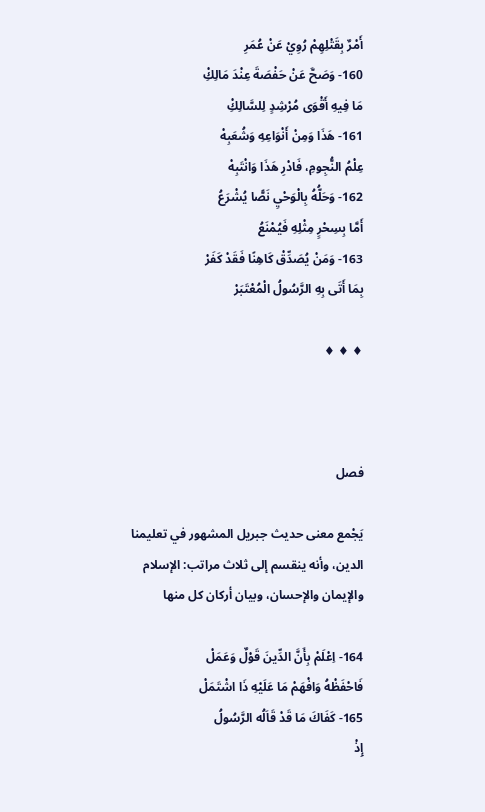أَمْرٌ بِقَتْلِهِمْ رُوِيْ عَنْ عُمَرِ
160- وَصَحَّ عَنْ حَفْصَةَ عِنْدَ مَالِكِْ
مَا فِيهِ أَقْوَى مُرْشِدٍ لِلسَّالِكِْ
161- هَذَا وَمِنْ أَنْوَاعِهِ وَشُعَبِهْ
عِلْمُ النُّجِومِ، فَادْرِ هَذَا وَانْتَبِهْ
162- وَحَلُّهُ بِالْوَحْيِ نَصًّا يُشْرَعُ
أَمَّا بِسِحْرٍ مِثْلِهِ فَيُمْنَعُ
163- وَمَنْ يُصَدِّقْ كَاهِنًا فَقَدْ كَفَرْ
بِمَا أَتَى بِهِ الرَّسُولُ الْمُعْتَبَرْ

♦ ♦ ♦



فصل

يَجْمع معنى حديث جبريل المشهور في تعليمنا الدين، وأنه ينقسم إلى ثلاث مراتب: الإسلام والإيمان والإحسان، وبيان أركان كل منها

164- اِعْلَمْ بِأَنَّ الدِّينَ قَوْلٌ وَعَمَلْ
فَاحْفَظْهُ وَافْهَمْ مَا عَلَيْهِ ذَا اشْتَمَلْ
165- كَفَاكَ مَا قَدْ قَاَلُه الرَّسُولُ
إِذْ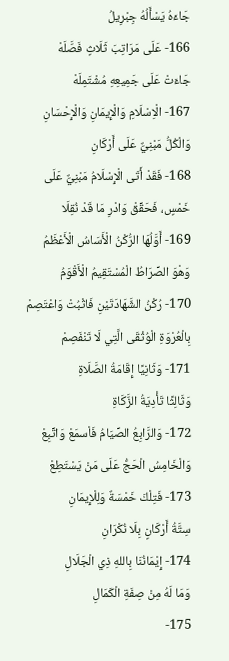جَاءَهُ يَسْأَلُهُ جِبْرِيلُ
166- عَلَى مَرَاتِبَ ثَلَاثٍ فَصَّلَهْ
جَاءَتْ عَلَى جَمِيعِهِ مُشْتَمِلَهْ
167- الْاِسْلَامِ وَالْإِيمَانِ وَالْإِحْسَانِ
وَالْكُلُّ مَبْنِيٌّ عَلَى أَرْكَانِ
168- فَقَدْ أَتَى الْإِسْلَامُ مَبْنِيٌّ عَلَى
خَمْسٍ، فَحَقِّقْ وَادْرِ مَا قَدْ نُقِلَا
169- أَوَّلُهَا الرُّكْنُ الْأَسَاسُ الْأَعْظَمُ
وَهْوَ الصِّرَاطُ الْمُسْتَقِيمُ الْأَقْوَمُ
170- رُكْنُ الشَّهَادَتَيْنِ فَاثْبُتْ وَاعْتَصِمْ
بِالْعُرْوَةِ الْوُثْقَى الَّتِي لَا تَنْفَصِمْ
171- وَثَانِيًا إِقَامَةُ الصَّلَاةِ
وَثَالِثًا تَأْدِيَةُ الزَّكَاةِ
172- وَالرَّابِعُ الصِّيَامُ فَاْسمَعْ وَاتِّبِعْ
وَالْخَامِسُ الْحَجُّ عَلَى مَنْ يَسْتَطِعْ
173- فَتِلْكَ خَمْسَةٌ وَلِلْإِيمَانِ
سِتَّةُ أَرْكَانٍ بِلَا نُكْرَانِ
174- إِيْمَانُنَا بِاللهِ ذِي الْجَلَالِ
وَمَا لَهُ مِنْ صِفَةِ الْكَمَالِ
175-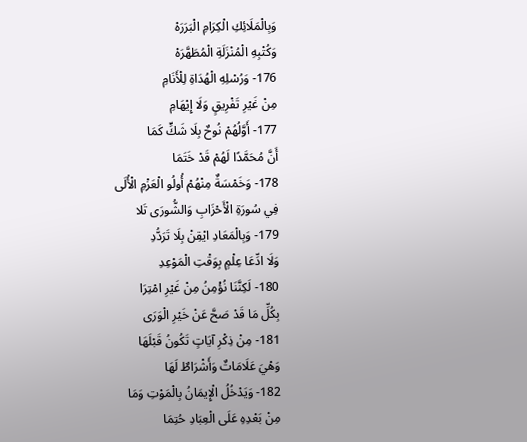وَبِالْمَلَائِكِ الْكِرَامِ الْبَرَرَهْ
وَكُتْبِهِ الْمُنْزَلَةِ الْمُطَهَّرَهْ
176- وَرُسْلِهِ الْهُدَاةِ لِلْأَنَامِ
مِنْ غَيْرِ تَفْرِيقٍ وَلَا إِيْهَامِ
177- أَوَّلُهُمْ نُوحٌ بِلَا شَكٍّ كَمَا
أَنَّ مُحَمَّدًا لَهُمْ قَدْ خَتَمَا
178- وَخَمْسَةٌ مِنْهُمْ أُولُو الْعَزْمِ الْأُلَى
فِي سُورَةِ الْأَحْزَابِ وَالشُّورَى تَلا
179- وَبِالْمَعَادِ ايْقِنْ بِلَا تَرَدُّدِ
وَلَا ادِّعَا عِلْمٍ بِوَقْتِ الْمَوْعِدِ
180- لَكِنَّنَا نُؤْمِنُ مِنْ غَيْرِ امْتِرَا
بِكُلِّ مَا قَدْ صَحَّ عَنْ خَيْرِ الْوَرَى
181- مِنْ ذِكْرِ آيَاتٍ تَكُونُ قَبْلَهَا
وَهْيَ عَلَامَاتٌ وَأَشْرَاطٌ لَهَا
182- وَيَدْخُلُ الْإِيمَانُ بِالْمَوْتِ وَمَا
مِنْ بَعْدِهِ عَلَى الْعِبَادِ حُتِمَا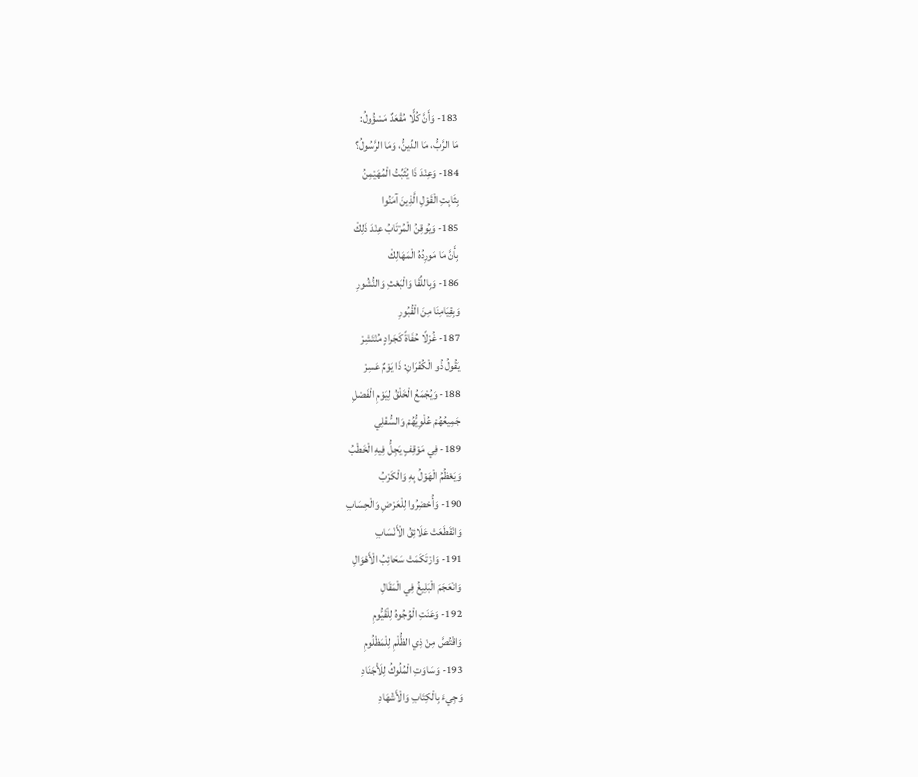183- وَأَنَّ كُلًّا مُقْعَدٌ مَسْؤُولُ:
مَا الرَّبُّ، مَا الدِّينُّ، وَمَا الرَّسُولُ؟
184- وَعِنْدَ ذَا يُثَبِّتُ الْمُهَيْمِنُ
بِثَابِتِ الْقَوْلِ الَّذِينَ آمَنُوا
185- وَيُوقِنُ الْمُرْتَابُ عِنْدَ ذَلِكْ
بِأَنَّ مَا مَورِدُهُ الْمَهَالِكْ
186- وَبِاللِّقَا وَالْبَعْثِ وَالنُّشُورِ
وَبِقِيَامِنَا مِنَ الْقُبُورِ
187- غُرْلًا حُفَاةً كَجَرادٍ مُنْتَشِرْ
يَقُولُ ذُو الْكُفْرَانِ: ذَا يَوْمٌ عَسِرْ
188- وَيُجْمَعُ الْخَلْقُ لِيَوْمِ الْفَصْلِ
جَمِيعُهُمْ عُلْوِيُّهُمْ وَالسُّفْلِي
189- فِي مَوْقِفٍ يَجِلُّ فِيهِ الْخَطْبُ
وَيَعْظُمُ الْهَوْلُ بِهِ وَالْكَرْبُ
190- وَأُحْضِرُوا لِلْعَرْضِ وَالْحِسَابِ
وَانْقَطَعَتْ عَلَائِقُ الْأَنْسَابِ
191- وَارْتَكَمَتْ سَحَائِبُ الْأَهْوَالِ
وَانْعَجَمَ الْبَلِيغُ فِي الْمَقَالِ
192- وَعَنَتِ الْوُجُوهُ لِلْقَيُّومِ
وَاقْتُصَّ مِنْ ذِي الظُّلْمِ لِلْمَظْلُومِ
193- وَسَاوَتِ الْمُلُوكُ لِلَأْجَنَادِ
وَجِيءَ بِالْكِتَابِ وَالْأَشْهَادِ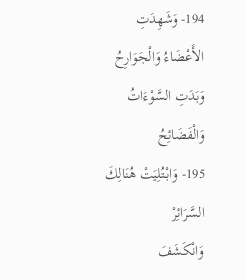194- وَشَهِدَتِ الأَعْضَاءُ وَالْجَوَارِحُ
وَبَدَتِ السَّوْءَاتُ وَالْفَضَائِحُ
195- وَابْتُلِيَتْ هُنَالِكَ السَّرَائِرْ
وَانْكَشَفَ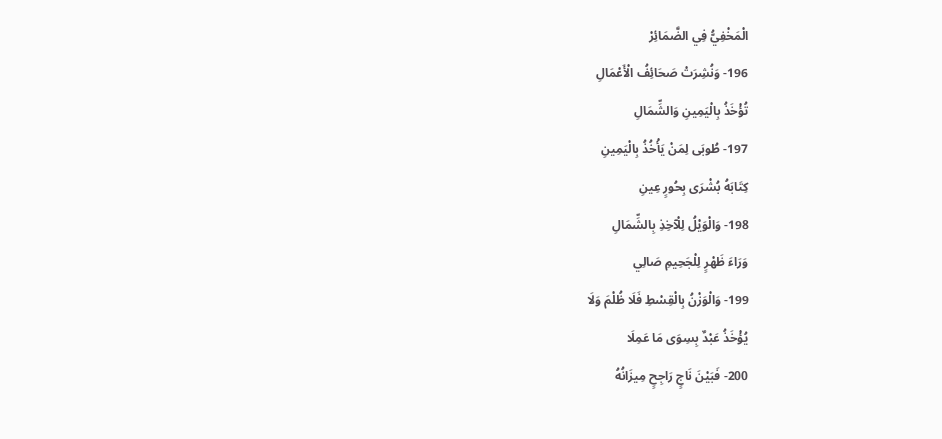الْمَخْفِيُّ فِي الضَّمَائِرْ
196- وَنُشِرَتْ صَحَائِفُ الْأَعْمَالِ
تُؤْخَذُ بِالْيَمِينِ وَالشِّمَالِ
197- طُوبَى لِمَنْ يَأْخُذُ بِالْيَمِينِ
كِتَابَهُ بُشْرَى بِحُورٍ عِينِ
198- وَالْوَيْلُ لِلْآخِذِ بِالشِّمَالِ
وَرَاءَ ظَهْرٍ لِلْجَحِيمِ صَالِي
199- وَالْوَزْنُ بِالْقِسْطِ فَلَا ظُلْمَ وَلَا
يُؤْخَذُ عَبْدٌ بِسِوَى مَا عَمِلَا
200- فَبَيْنَ نَاجٍ رَاجِحٍ مِيزَانُهُ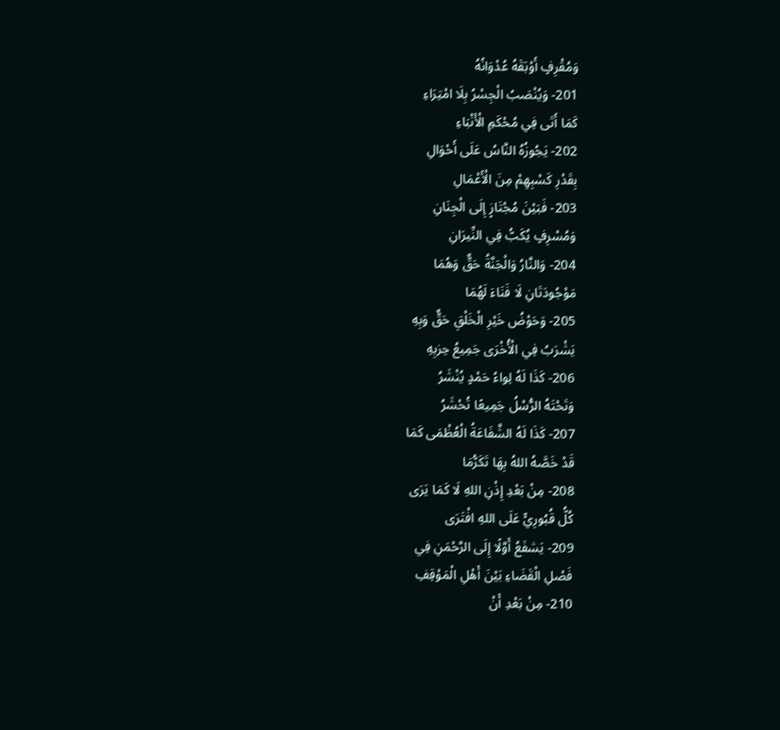وَمُقْرِفٍ أَوْبَقَهُ عُدْوَانُهُ
201- وَيُنْصَبُ الْجِسْرُ بِلَا امْتِرَاءِ
كَمَا أَتَى فِي مُحْكَمِ الْأَنْبَاءِ
202- يَجُوزُهُ النَّاسُ عَلَى أَحْوَالِ
بِقَدْرِ كَسْبِهِمْ مِنَ الْأَعْمَالِ
203- فَبَيْنَ مُجْتَازٍ إِلَى الْجِنَانِ
وَمُسْرِفٍ يُكَبُّ فِي النِّيرَانِ
204- وَالنَّارُ وَالْجَنَّةُ حَقٌّ وَهُمَا
مَوْجُودَتَانِ لَا فَنَاءَ لَهُمَا
205- وَحَوْضُ خَيْرِ الْخَلْقِ حَقٌّ وَبِهِ
يَشْرَبُ فِي الْأُخْرَى جَمِيعُ حِزبِهِ
206- كَذَا لَهُ لِواءُ حَمْدٍ يُنْشَرُ
وَتَحْتَهُ الرُّسْلُ جَمِيعًا تُحْشَرُ
207- كَذَا لَهُ الشَّفَاعَةُ الْعُظْمَى كَمَا
قَدْ خَصَّهُ اللهُ بِهَا تَكَرُّمَا
208- مِنْ بَعْدِ إِذْنِ اللهِ لَا كَمَا يَرَى
كُلُّ قُبُورِيٍّ عَلَى اللهِ افْتَرَى
209- يَشفَعُ أَوَّلًا إِلَى الرَّحْمَنِ فِي
فَصْلِ الْقَضَاءِ بَيْنَ أَهْلِ الْمَوْقِفِ
210- مِنْ بَعْدِ أَنْ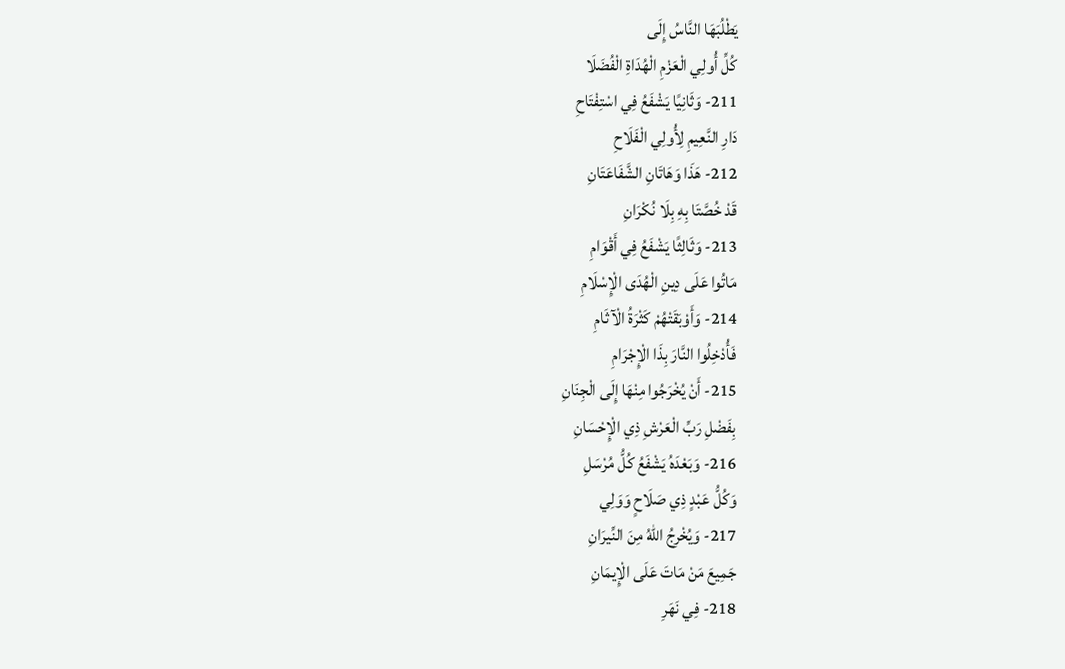يَطْلُبَهَا النَّاسُ إِلَى
كُلِّ أُولِي الْعَزْمِ الْهُدَاةِ الْفُضَلَا
211- وَثَانِيًا يَشْفَعُ فِي اسْتِفْتَاحِ
دَارِ النَّعِيمِ لِأُولِي الْفَلَاحِ
212- هَذَا وَهَاتَانِ الشَّفَاعَتَانِ
قَدْ خُصَّتَا بِهِ بِلَا نُكْرَانِ
213- وَثَالِثًا يَشْفَعُ فِي أَقْوَامِ
مَاتُوا عَلَى دِينِ الْهُدَى الْإِسْلَامِ
214- وَأَوْبَقَتْهُمْ كَثْرَةُ الْآثَامِ
فَأُدْخِلُوا النَّارَ بِذَا الْإِجْرَامِ
215- أَنْ يُخْرَجُوا مِنْهَا إِلَى الْجِنَانِ
بِفَضْلِ رَبِّ الْعَرْشِ ذِي الْإِحْسَانِ
216- وَبَعْدَهُ يَشْفَعُ كُلُّ مُرْسَلِ
وَكُلُّ عَبْدٍ ذِي صَلَاحٍ وَوَلِي
217- وَيُخْرِجُ اللهُ مِنَ النِّيرَانِ
جَمِيعَ مَنْ مَاتَ عَلَى الْإِيمَانِ
218- فِي نَهَرِ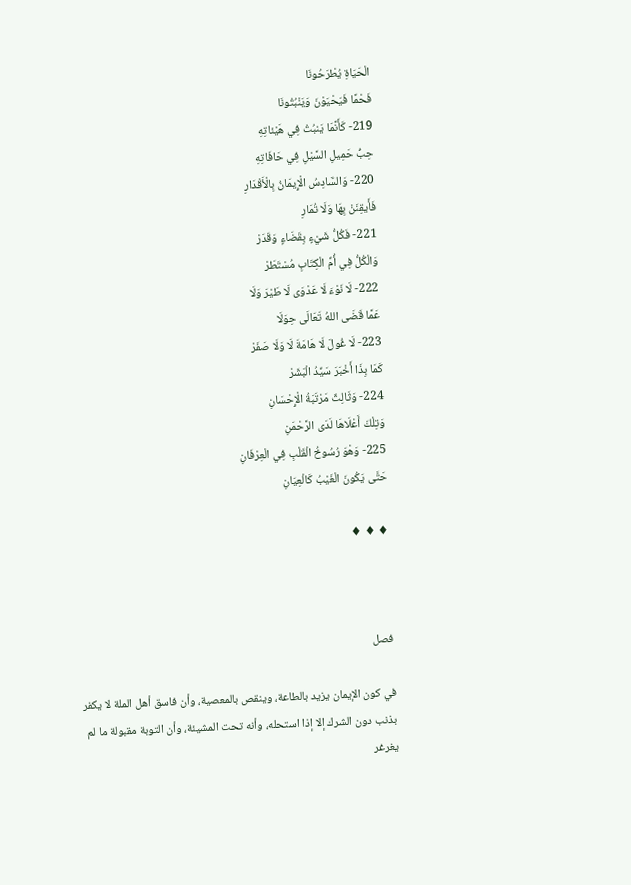الْحَيَاةِ يُطْرَحُونَا
فَحْمًا فَيَحْيَوْنَ وَيَنْبُتُونَا
219- كَأَنَّمَا يَنبُتُ فِي هَيْئاتِهِ
حِبُّ حَمِيلِ السَّيْلِ فِي حَافَاتِهِ
220- وَالسَّادِسُ الْإِيمَانُ بِالْأَقْدَارِ
فَأَيقِنَنْ بِهَا وَلَا تُمَارِ
221- فَكُلُّ شَيْءٍ بِقَضَاءٍ وَقَدَرْ
وَالْكُلُّ فِي أُمِّ الْكِتَابِ مُسْتَطَرْ
222- لَا نَوْءَ لَا عَدْوَى لَا طَيْرَ وَلَا
عَمَّا قَضَى اللهُ تَعَالَى حِوَلَا
223- لَا غُولَ لَا هَامَةَ لَا وَلَا صَفَرْ
كَمَا بِذَا أَخْبَرَ سَيِّدُ الْبَشَرْ
224- وَثَالِثٌ مَرْتَبَةُ الْإِحْسَانِ
وَتِلْكَ أَعْلَاهَا لَدَى الرَّحْمَنِ
225- وَهْوَ رُسُوخُ الْقَلْبِ فِي الْعِرْفَانِ
حَتَّى يَكُونَ الْغَيْبُ كَالْعِيَانِ

♦ ♦ ♦



فصل

في كون الإيمان يزيد بالطاعة، وينقص بالمعصية، وأن فاسق أهل الملة لا يكفر بذنب دون الشرك إلا إذا استحله، وأنه تحت المشيئة، وأن التوبة مقبولة ما لم يغرغر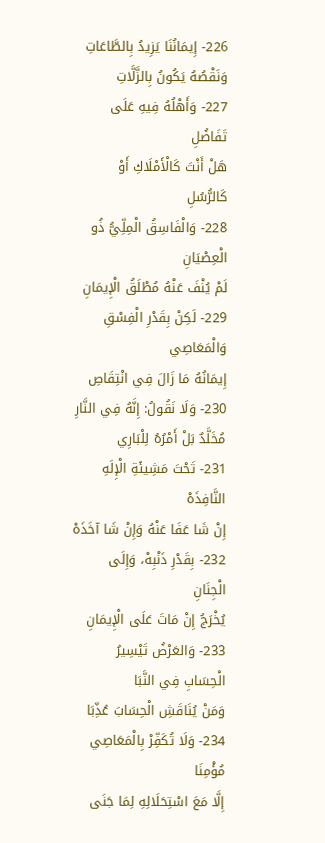226- إِيمَانُنَا يَزِيدُ بِالطَّاعَاتِ
وَنَقْصُهُ يَكُونُ بِالزَّلَّاتِ
227- وَأَهْلُهُ فِيهِ عَلَى تَفَاضُلِ
هَلْ أَنْتَ كَالْأَمْلَاكِ أَوْ كَالرُّسُلِ
228- وَالْفَاسِقُ الْمِلِّيُّ ذُو الْعِصْيَانِ
لَمْ يُنْفَ عَنْهُ مُطْلَقُ الْإِيمَانِ
229- لَكِنْ بِقَدْرِ الْفِسْقِ وَالْمَعَاصِي
إِيمَانُهُ مَا زَالَ فِي انْتِقَاصِ
230- وَلَا نَقُولُ: إِنَّهُ فِي النَّارِ
مُخَلَّدٌ بَلْ أَمْرُهُ لِلْبَارِي
231- تَحْتَ مَشِيئَةِ الْإِلَهِ النَّافِذَهْ
إِنْ شَا عَفَا عَنْهُ وَإِنْ شَا آخَذَهْ
232- بِقَدْرِ ذَنْبِهْ، وَإِلَى الْجِنَانِ
يُخْرَجُ إِنْ مَاتَ عَلَى الْإِيمَانِ
233- وَالعَرْضُ تَيْسِيرُ الْحِسَابِ فِي النَّبَا
وَمَنْ يُنَاقَشِ الْحِسَابَ عُذِّبَا
234- وَلَا تُكَفِّرْ بِالْمَعَاصِي مُؤْمِنَا
إِلَّا مَعَ اسْتِحَلَالِهِ لِمَا جَنَى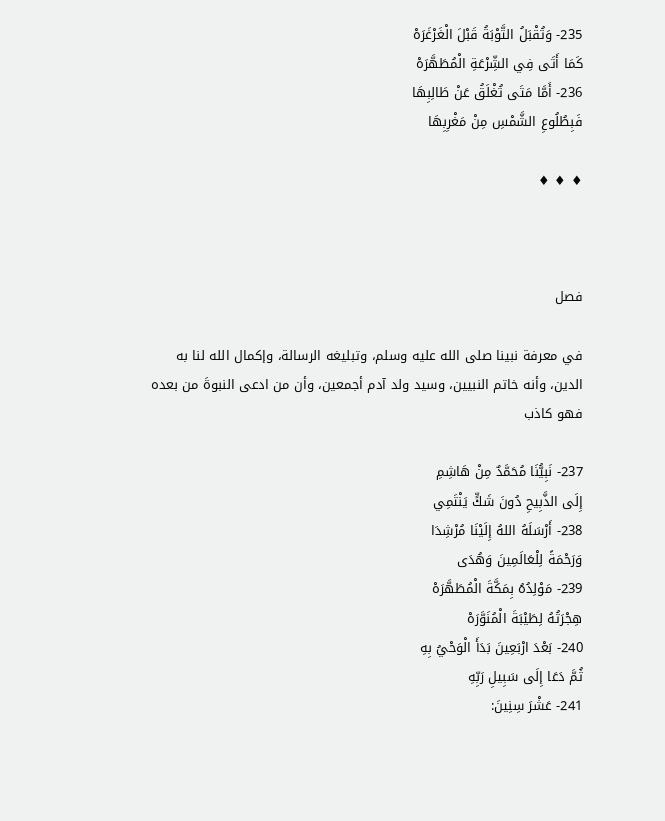235- وَتُقْبَلُ التَّوْبَةُ قَبْلَ الْغَرْغَرَهْ
كَمَا أَتَى فِي الشِّرْعَةِ الْمُطَهَّرَهْ
236- أَمَّا مَتَى تُغْلَقُ عَنْ طَالِبِهَا
فَبِطُلُوعِ الشَّمْسِ مِنْ مَغْرِبِهَا

♦ ♦ ♦



فصل

في معرفة نبينا صلى الله عليه وسلم، وتبليغه الرسالة، وإكمال الله لنا به الدين، وأنه خاتم النبيين، وسيد ولد آدم أجمعين، وأن من ادعى النبوةَ من بعده فهو كاذب

237- نَبِيُّنَا مُحَمَّدٌ مِنْ هَاشِمِ
إِلَى الذَّبِيحِ دُونَ شَكٍّ يَنْتَمِي
238- أَرْسَلَهُ اللهُ إِلَيْنَا مُرْشِدَا
وَرَحْمَةً لِلْعَالَمِينَ وَهُدَى
239- مَوْلِدُهُ بِمَكَّةَ الْمُطَهَّرَهْ
هِجْرَتُهُ لِطَيْبَةَ الْمُنَوَّرَهْ
240- بَعْدَ ارْبَعِينَ بَدَأَ الْوَحْيُ بِهِ
ثُمَّ دَعَا إِلَى سَبِيلِ رَبِّهِ
241- عَشْرَ سِنِينَ: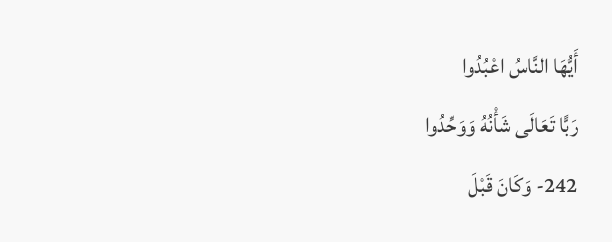أَيُّهَا النَّاسُ اعْبُدُوا
رَبًّا تَعَالَى شَأْنُهُ وَوَحِّدُوا
242- وَكَانَ قَبْلَ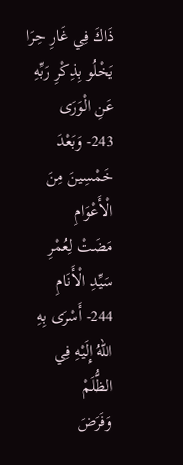ذَاكَ فِي غَارِ حِرَا
يَخْلُو بِذِكْرِ رَبِّهِ عَنِ الْوَرَى
243- وَبَعْدَ خَمْسِينَ مِنَ الْأَعْوَامِ
مَضَتْ لِعُمْرِ سَيِّدِ الْأَنَامِ
244- أَسْرَى بِهِ اللهُ إِلَيْهِ فِي الظُّلَمْ
وَفَرَضَ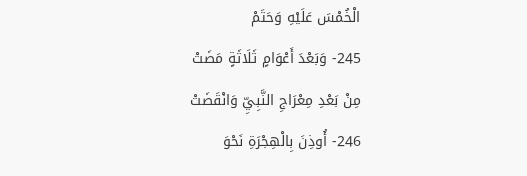الْخُمْسَ عَلَيْهِ وَحَتَمْ
245- وَبَعْدَ أَعْوَامٍ ثَلَاثَةٍ مَضَتْ
مِنْ بَعْدِ مِعْرَاجِ النَّبِيِّ وَانْقَضَتْ
246- أُوذِنَ بِالْهِجْرَةِ نَحْوَ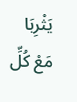يَثْرِبَا
مَعْ كُلِّ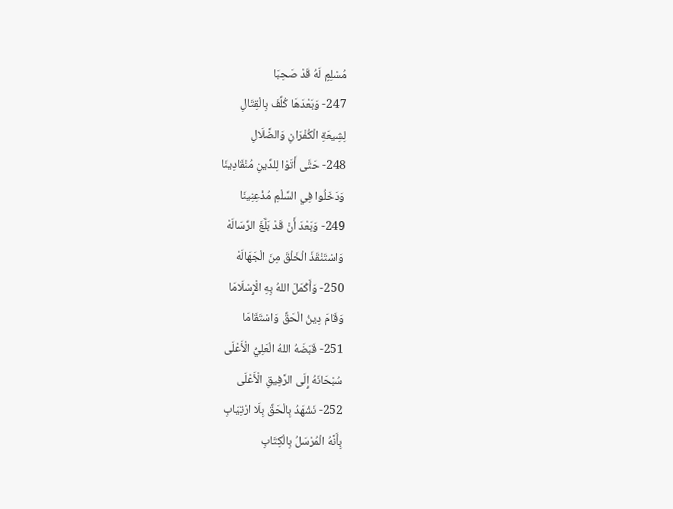مُسْلِمٍ لَهُ قَدْ صَحِبَا
247- وَبَعْدَهَا كُلِّفَ بِالْقِتَالِ
لِشِيعَةِ الْكُفْرَانِ وَالضَّلَالِ
248- حَتَّى أَتَوْا لِلدِّينِ مُنْقَادِينَا
وَدَخَلُوا فِي السِّلْمِ مُذْعِنِينَا
249- وَبَعْدَ أَنْ قَدْ بَلَّغَ الرِّسَالَهْ
وَاسْتَنْقَذَ الْخَلْقَ مِنَ الْجَهَالَهْ
250- وَأَكْمَلَ اللهُ بِهِ الْإِسْلَامَا
وَقَامَ دِينُ الْحَقِّ وَاسْتَقَامَا
251- قَبَضَهُ اللهُ الْعَلِيُّ الْأَعْلَى
سُبْحَانَهُ إِلَى الرَّفِيقِ الْأَعْلَى
252- نَشْهَدُ بِالْحَقِّ بِلَا ارْتِيَابِ
بِأَنَّهُ الْمُرْسَلُ بِالْكِتَابِ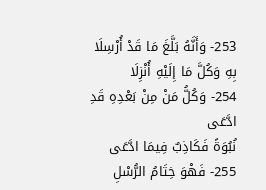253- وَأَنَّهُ بَلَّغَ مَا قَدْ أُرْسِلَا
بِهِ وَكُلَّ مَا إِلَيْهِ أُنْزِلَا
254- وَكُلُّ مَنْ مِنْ بَعْدِهِ قَدِ ادَّعَى
نُبُوَةً فَكَاذِبٌ فِيمَا ادَّعَى
255- فَهْوَ خِتَامُ الرُّسْلِ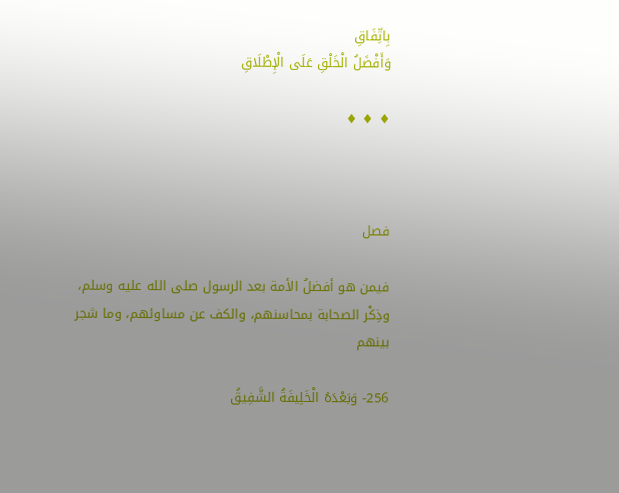بِاتِّفَاقِ
وَأَفْضَلُ الْخَلْقِ عَلَى الْإِطْلَاقِ

♦ ♦ ♦



فصل

فيمن هو أفضلُ الأمة بعد الرسول صلى الله عليه وسلم، وذِكْر الصحابة بمحاسنهم، والكف عن مساوئهم، وما شجر بينهم

256- وَبَعْدَهُ الْخَلِيفَةُ الشَّفِيقُ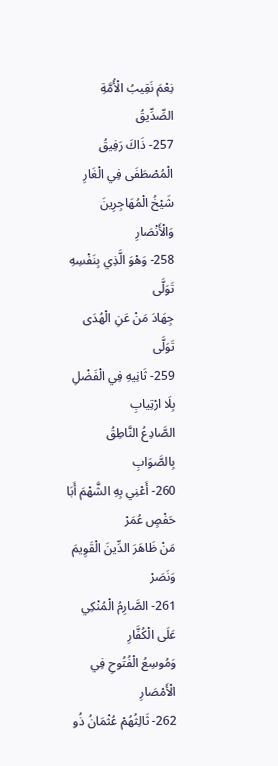نِعْمَ نَقِيبُ الْأُمَّةِ الصِّدِّيقُ
257- ذَاكَ رَفِيقُ الْمُصْطَفَى فِي الْغَارِ
شَيْخُ الْمُهَاجِرِينَ وَالْأَنْصَارِ
258- وَهْوَ الَّذِي بِنَفْسِهِ تَوَلَّى
جِهَادَ مَنْ عَنِ الْهُدَى تَوَلَّى
259- ثَانِيهِ فِي الْفَضْلِ بِلَا ارْتِيابِ
الصَّادِعُ النَّاطِقُ بِالصَّوَابِ
260- أَعْنِي بِهِ الشَّهْمَ أَبَا حَفْصٍ عُمَرْ
مَنْ ظَاهَرَ الدِّينَ الْقَوِيمَ وَنَصَرْ
261- الصَّارِمُ الْمُنْكِي عَلَى الْكُفَّارِ
وَمُوسِعُ الْفُتُوحِ فِي الْأَمْصَارِ
262- ثَالِثُهُمْ عُثْمَانُ ذُو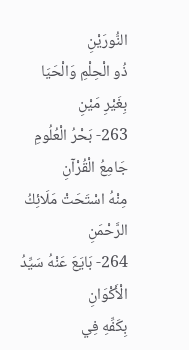النُّورَيْنِ
ذُو الْحِلْمِ وَالْحَيَا بِغَيْرِ مَيْنِ
263- بَحْرُ الْعُلُومِ جَامِعُ الْقُرْآنِ
مِنْهُ اسْتَحَتْ مَلَائِكُ الرَّحْمَنِ
264- بَايَعَ عَنْهُ سَيِّدُ الْأَكْوَانِ
بِكَفِّهِ فِي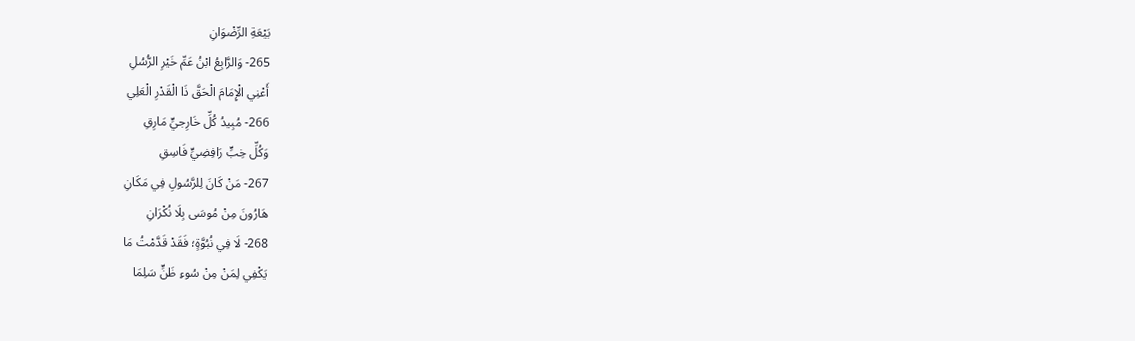بَيْعَةِ الرِّضْوَانِ
265- وَالرَّابِعُ ابْنُ عَمِّ خَيْرِ الرُّسُلِ
أَعْنِي الْإِمَامَ الْحَقَّ ذَا الْقَدْرِ الْعَلِي
266- مُبِيدُ كُلِّ خَارِجيٍّ مَارِقِ
وَكُلِّ خِبٍّ رَافِضِيٍّ فَاسِقِ
267- مَنْ كَانَ لِلرَّسُولِ فِي مَكَانِ
هَارُونَ مِنْ مُوسَى بِلَا نُكْرَانِ
268- لَا فِي نُبُوَّةٍ؛ فَقَدْ قَدَّمْتُ مَا
يَكْفِي لِمَنْ مِنْ سُوءِ ظَنٍّ سَلِمَا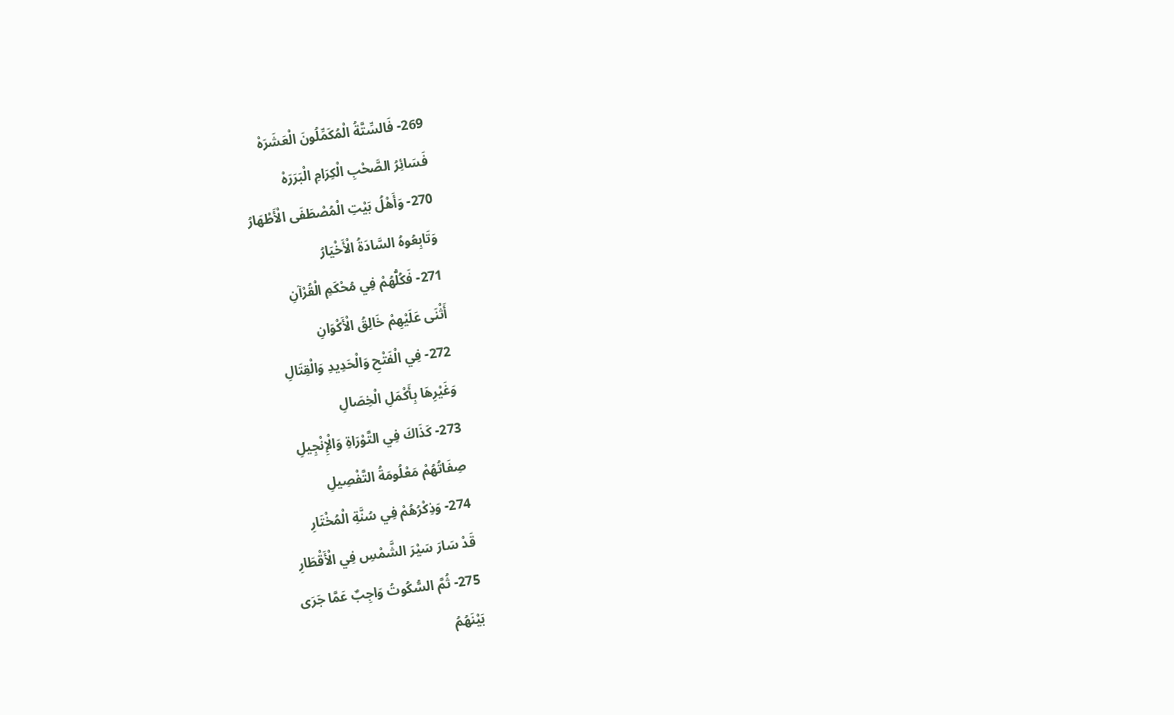269- فَالسِّتَّةُ الْمُكَمِّلُونَ الْعَشَرَهْ
فَسَائِرُ الصَّحْبِ الْكِرَامِ الْبَرَرَهْ
270- وَأَهْلُ بَيْتِ الْمُصْطَفَى الْأَطْهَارُ
وَتَابِعُوهُ السَّادَةُ الْأَخْيَارُ
271- فَكُلُّهُمْ فِي مُحْكَمِ الْقُرْآنِ
أَثْنَى عَلَيْهِمْ خَالِقُ الْأَكْوَانِ
272- فِي الْفَتْحِ وَالْحَدِيدِ وَالْقِتَالِ
وَغَيْرِهَا بِأَكْمَلِ الْخِصَالِ
273- كَذَاكَ فِي التَّوْرَاةِ وَالْإِنْجِيلِ
صِفَاتُهُمْ مَعْلُومَةُ التَّفْصِيلِ
274- وَذِكْرُهُمْ فِي سُنَّةِ الْمُخْتَارِ
قَدْ سَارَ سَيْرَ الشَّمْسِ فِي الْأَقْطَارِ
275- ثُمَّ السُّكُوتُ وَاجِبٌ عَمَّا جَرَى
بَيْنَهُمُ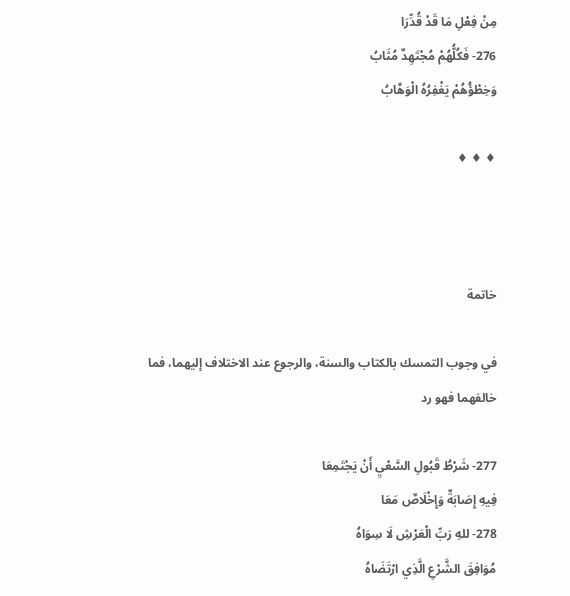مِنْ فِعْلِ مَا قَدْ قُدِّرَا
276- فَكُلُّهُمْ مُجْتَهِدٌ مُثَابُ
وَخِطْؤُهُمْ يَغْفِرُهُ الْوَهَّابُ

♦ ♦ ♦



خاتمة

في وجوب التمسك بالكتاب والسنة، والرجوع عند الاختلاف إليهما، فما خالفهما فهو رد

277- شَرْطُ قَبُولِ السَّعْيِ أَنْ يَجْتَمِعَا
فِيهِ إِصَابَةٌ وَإِخْلَاصٌ مَعَا
278- للهِ رَبِّ الْعَرْشِ لَا سِوَاهُ
مُوَافِقَ الشَّرْعِ الَّذِي ارْتَضَاهُ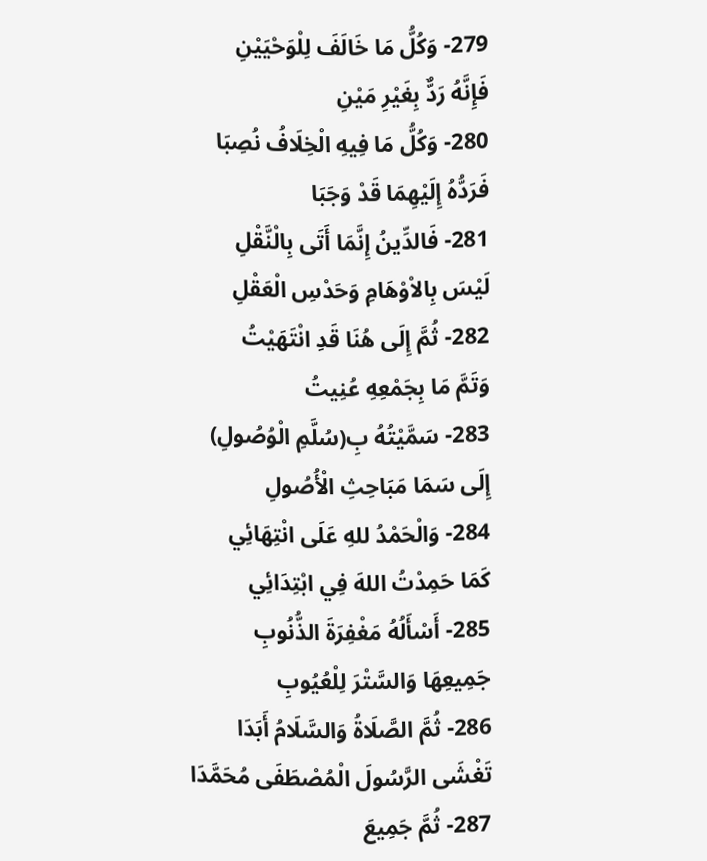279- وَكُلُّ مَا خَالَفَ لِلْوَحْيَيْنِ
فَإِنَّهُ رَدٌّ بِغَيْرِ مَيْنِ
280- وَكُلُّ مَا فِيهِ الْخِلَافُ نُصِبَا
فَرَدُّهُ إِلَيْهِمَا قَدْ وَجَبَا
281- فَالدِّينُ إِنَّمَا أَتَى بِالْنَّقْلِ
لَيْسَ بِالاْوْهَامِ وَحَدْسِ الْعَقْلِ
282- ثُمَّ إِلَى هُنَا قَدِ انْتَهَيْتُ
وَتَمَّ مَا بِجَمْعِهِ عُنِيتُ
283- سَمَّيْتُهُ بِ(سُلَّمِ الْوُصُولِ)
إِلَى سَمَا مَبَاحِثِ الْأُصُولِ
284- وَالْحَمْدُ للهِ عَلَى انْتِهَائِي
كَمَا حَمِدْتُ اللهَ فِي ابْتِدَائِي
285- أَسْأَلُهُ مَغْفِرَةَ الذُّنُوبِ
جَمِيعِهَا وَالسَّتْرَ لِلْعُيُوبِ
286- ثُمَّ الصَّلَاةُ وَالسَّلَامُ أَبَدَا
تَغْشَى الرَّسُولَ الْمُصْطَفَى مُحَمَّدَا
287- ثُمَّ جَمِيعَ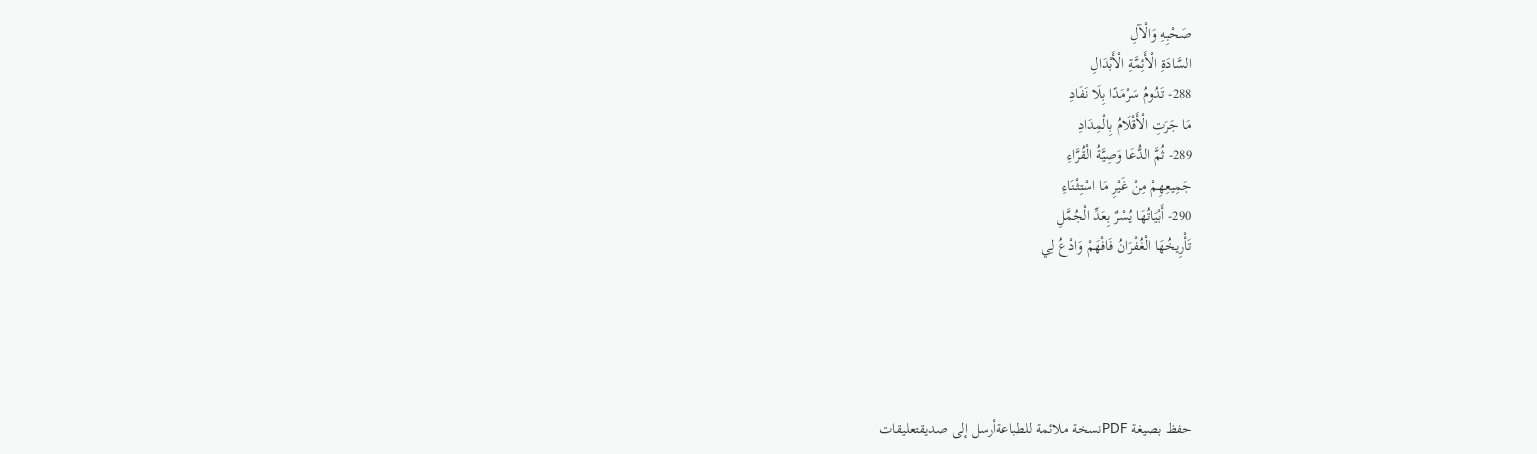صَحْبِهِ وَالْآلِ
السَّادَةِ الْأَئِمَّةِ الْأَبْدَالِ
288- تَدُومُ سَرْمَدًا بِلَا نَفَادِ
مَا جَرَتِ الْأَقْلَامُ بِالْمِدَادِ
289- ثُمَّ الدُّعَا وَصِيَّةُ الْقُرَّاءِ
جَمِيعِهِمْ مِنْ غَيْرِ مَا اسْتِثْنَاءِ
290- أَبْيَاتُهَا يُسْرٌ بِعَدِّ الْجُمَّلِ
تَأْرِيخُهَا الْغُفْرَانُ فَافْهَمْ وَادْعُ لِي





حفظ بصيغة PDFنسخة ملائمة للطباعةأرسل إلى صديقتعليقات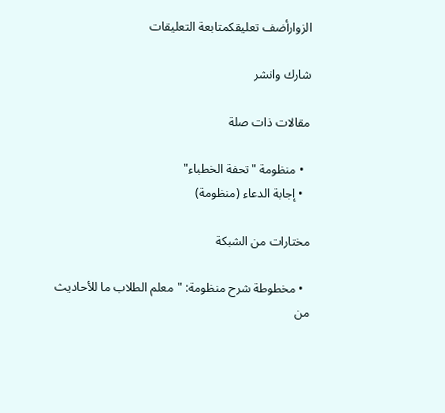الزوارأضف تعليقكمتابعة التعليقات

شارك وانشر

مقالات ذات صلة

  • منظومة "تحفة الخطباء"
  • إجابة الدعاء (منظومة)

مختارات من الشبكة

  • مخطوطة شرح منظومة: "معلم الطلاب ما للأحاديث من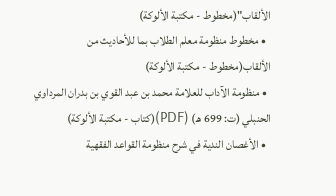الألقاب"(مخطوط - مكتبة الألوكة)
  • مخطوط منظومة معلم الطلاب بما للأحاديث من الألقاب(مخطوط - مكتبة الألوكة)
  • منظومة الآداب للعلامة محمد بن عبد القوي بن بدران المرداوي الحنبلي (ت: 699 هـ) (PDF)(كتاب - مكتبة الألوكة)
  • الأغصان الندية في شرح منظومة القواعد الفقهية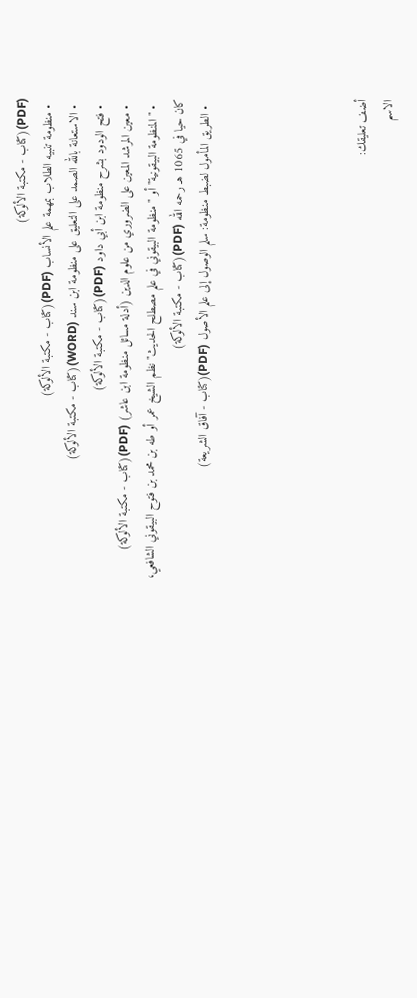(PDF)(كتاب - مكتبة الألوكة)
  • منظومة تنبيه الطلاب بمهمة علم الأنساب (PDF)(كتاب - مكتبة الألوكة)
  • الاستعانة بالله الصمد على التعليق على منظومة ابن سند (WORD)(كتاب - مكتبة الألوكة)
  • فتح الودود بشرح منظومة ابن أبي داود (PDF)(كتاب - مكتبة الألوكة)
  • معين المرشد المعين على الضروري من علوم الدين (أدلة مسائل منظومة ابن عاشر) (PDF)(كتاب - مكتبة الألوكة)
  • "المنظومة البيقونية" أو "منظومة البيقوني في علم مصطلح الحديث" نظم الشيخ عمر أو طه بن محمد بن فتوح البيقوني الشافعي، كان حيا في 1065 هـ رحمه الله (PDF)(كتاب - مكتبة الألوكة)
  • الطريق المأمول لضبط منظومة: سلم الوصول إلى علم الأصول (PDF)(كتاب - آفاق الشريعة)





أضف تعليقك:
الاسم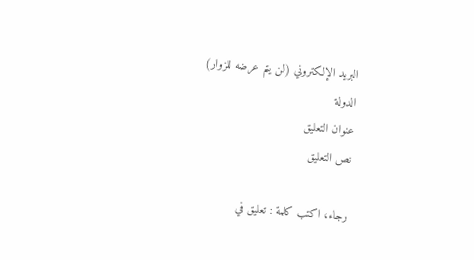البريد الإلكتروني (لن يتم عرضه للزوار)
الدولة
عنوان التعليق
نص التعليق

رجاء، اكتب كلمة : تعليق في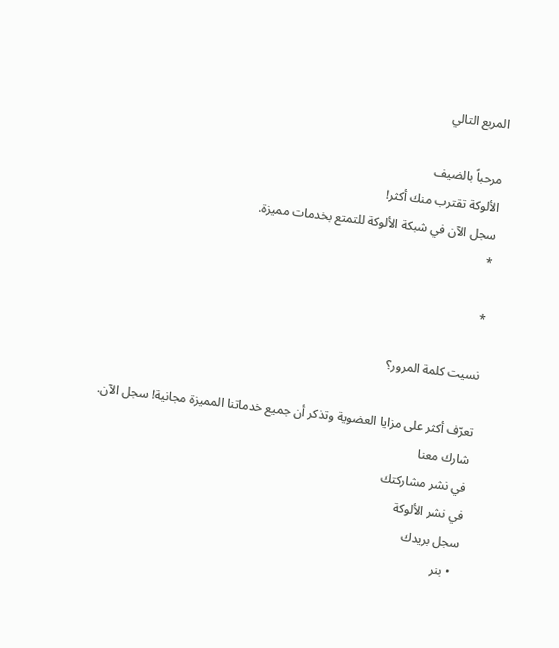المربع التالي

مرحباً بالضيف
الألوكة تقترب منك أكثر!
سجل الآن في شبكة الألوكة للتمتع بخدمات مميزة.
*

*

نسيت كلمة المرور؟

تعرّف أكثر على مزايا العضوية وتذكر أن جميع خدماتنا المميزة مجانية! سجل الآن.
شارك معنا
في نشر مشاركتك
في نشر الألوكة
سجل بريدك
  • بنر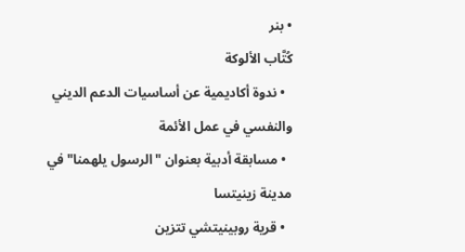• بنر
كُتَّاب الألوكة
  • ندوة أكاديمية عن أساسيات الدعم الديني والنفسي في عمل الأئمة
  • مسابقة أدبية بعنوان "الرسول يلهمنا" في مدينة زينيتسا
  • قرية روبينيتشي تتزين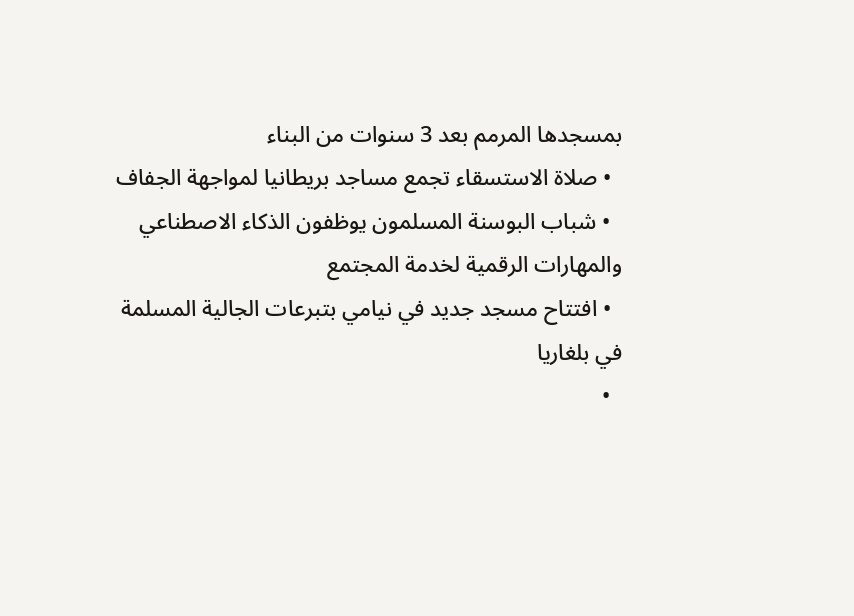بمسجدها المرمم بعد 3 سنوات من البناء
  • صلاة الاستسقاء تجمع مساجد بريطانيا لمواجهة الجفاف
  • شباب البوسنة المسلمون يوظفون الذكاء الاصطناعي والمهارات الرقمية لخدمة المجتمع
  • افتتاح مسجد جديد في نيامي بتبرعات الجالية المسلمة في بلغاريا
  •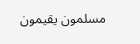مسلمون يقيمون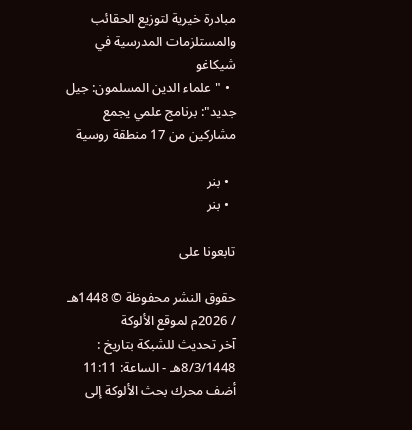مبادرة خيرية لتوزيع الحقائب والمستلزمات المدرسية في شيكاغو
  • "علماء الدين المسلمون: جيل جديد": برنامج علمي يجمع مشاركين من 17 منطقة روسية

  • بنر
  • بنر

تابعونا على

حقوق النشر محفوظة © 1448هـ / 2026م لموقع الألوكة
آخر تحديث للشبكة بتاريخ : 8/3/1448هـ - الساعة: 11:11
أضف محرك بحث الألوكة إلى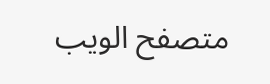متصفح الويب